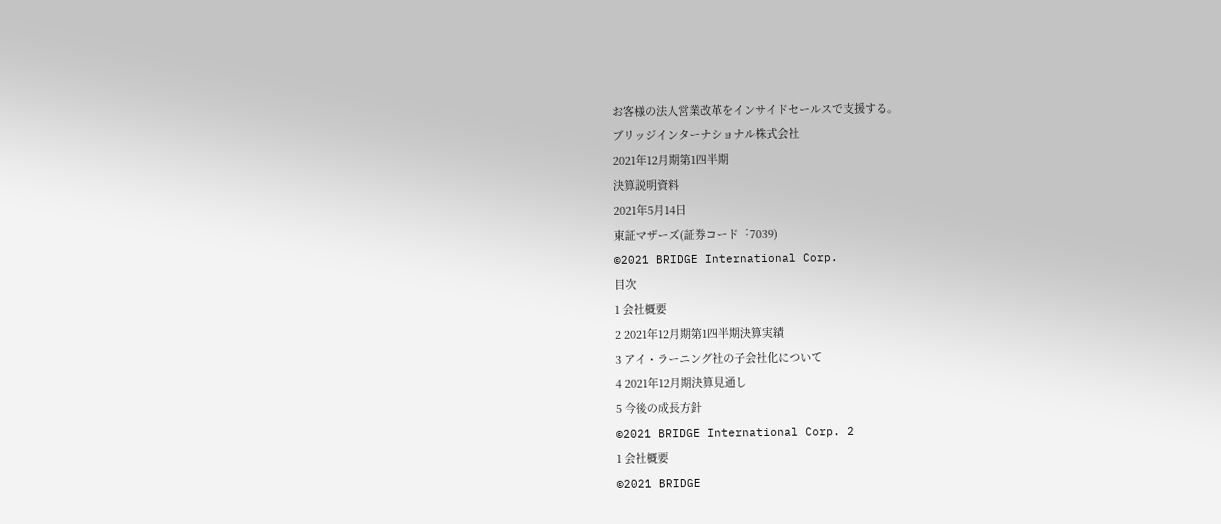お客様の法⼈営業改⾰をインサイドセールスで⽀援する。
ブリッジインターナショナル株式会社
2021年12⽉期第1四半期
決算説明資料
2021年5⽉14⽇
東証マザーズ(証券コード︓7039)
©2021 BRIDGE International Corp.
⽬次
1 会社概要
2 2021年12⽉期第1四半期決算実績
3 アイ・ラーニング社の⼦会社化について
4 2021年12⽉期決算⾒通し
5 今後の成⻑⽅針
©2021 BRIDGE International Corp. 2
1 会社概要
©2021 BRIDGE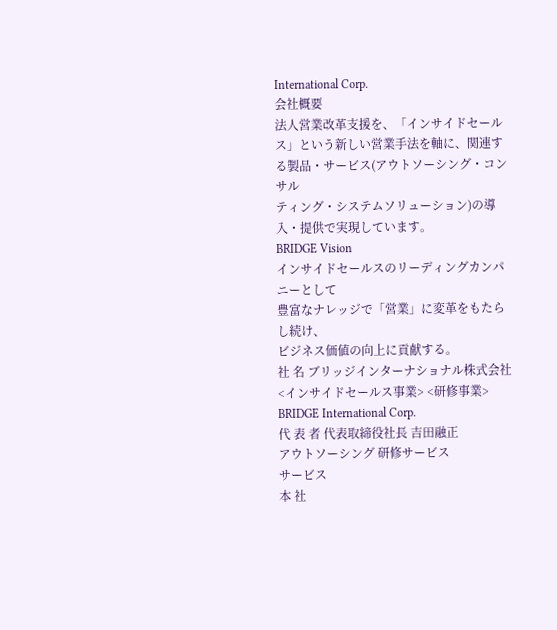International Corp.
会社概要
法⼈営業改⾰⽀援を、「インサイドセールス」という新しい営業⼿法を軸に、関連する製品・サービス(アウトソーシング・コンサル
ティング・システムソリューション)の導⼊・提供で実現しています。
BRIDGE Vision
インサイドセールスのリーディングカンパニーとして
豊富なナレッジで「営業」に変⾰をもたらし続け、
ビジネス価値の向上に貢献する。
社 名 ブリッジインターナショナル株式会社 <インサイドセールス事業> <研修事業>
BRIDGE International Corp.
代 表 者 代表取締役社⻑ 吉⽥融正
アウトソーシング 研修サービス
サービス
本 社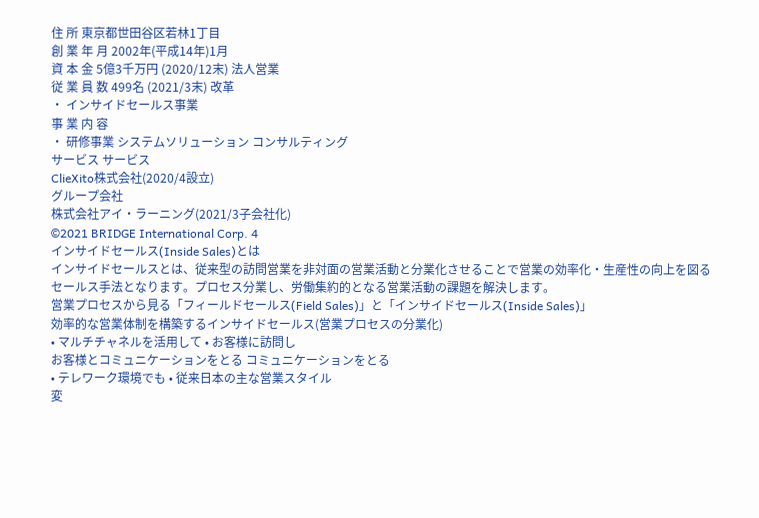住 所 東京都世⽥⾕区若林1丁⽬
創 業 年 ⽉ 2002年(平成14年)1⽉
資 本 ⾦ 5億3千万円 (2020/12末) 法⼈営業
従 業 員 数 499名 (2021/3末) 改⾰
・ インサイドセールス事業
事 業 内 容
・ 研修事業 システムソリューション コンサルティング
サービス サービス
ClieXito株式会社(2020/4設⽴)
グループ会社
株式会社アイ・ラーニング(2021/3⼦会社化)
©2021 BRIDGE International Corp. 4
インサイドセールス(Inside Sales)とは
インサイドセールスとは、従来型の訪問営業を⾮対⾯の営業活動と分業化させることで営業の効率化・⽣産性の向上を図る
セールス⼿法となります。プロセス分業し、労働集約的となる営業活動の課題を解決します。
営業プロセスから⾒る「フィールドセールス(Field Sales)」と「インサイドセールス(Inside Sales)」
効率的な営業体制を構築するインサイドセールス(営業プロセスの分業化)
• マルチチャネルを活⽤して • お客様に訪問し
お客様とコミュニケーションをとる コミュニケーションをとる
• テレワーク環境でも • 従来⽇本の主な営業スタイル
変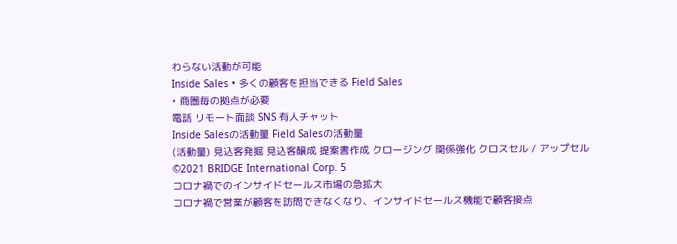わらない活動が可能
Inside Sales • 多くの顧客を担当できる Field Sales
• 商圏毎の拠点が必要
電話 リモート⾯談 SNS 有⼈チャット
Inside Salesの活動量 Field Salesの活動量
(活動量) ⾒込客発掘 ⾒込客醸成 提案書作成 クロージング 関係強化 クロスセル / アップセル
©2021 BRIDGE International Corp. 5
コロナ禍でのインサイドセールス市場の急拡⼤
コロナ禍で営業が顧客を訪問できなくなり、インサイドセールス機能で顧客接点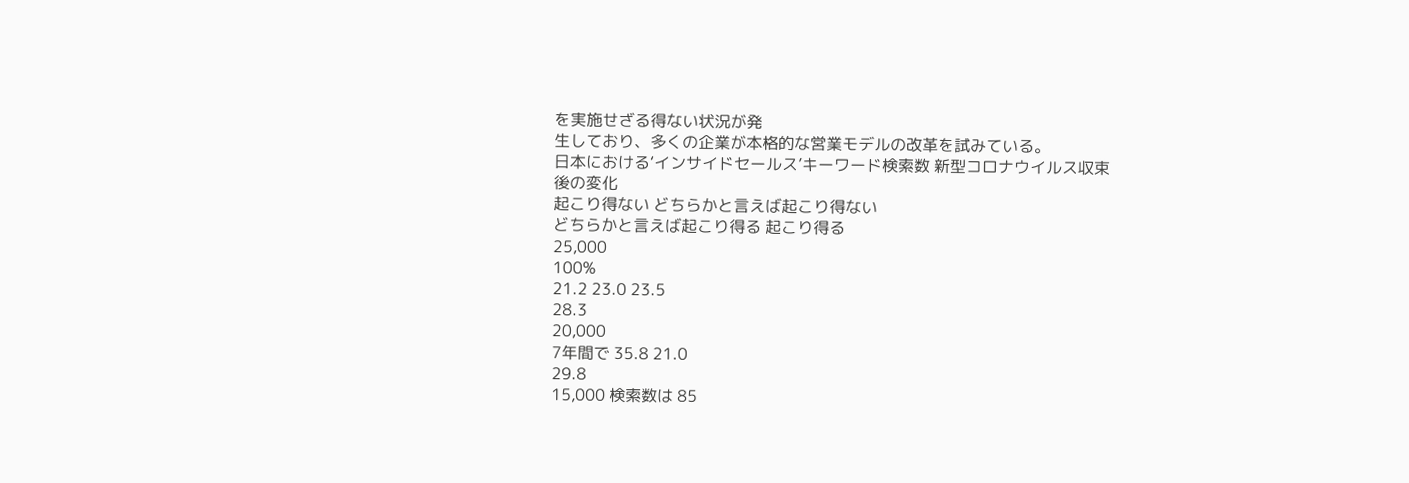を実施せざる得ない状況が発
⽣しており、多くの企業が本格的な営業モデルの改⾰を試みている。
⽇本におけるʻインサイドセールスʼキーワード検索数 新型コロナウイルス収束後の変化
起こり得ない どちらかと⾔えば起こり得ない
どちらかと⾔えば起こり得る 起こり得る
25,000
100%
21.2 23.0 23.5
28.3
20,000
7年間で 35.8 21.0
29.8
15,000 検索数は 85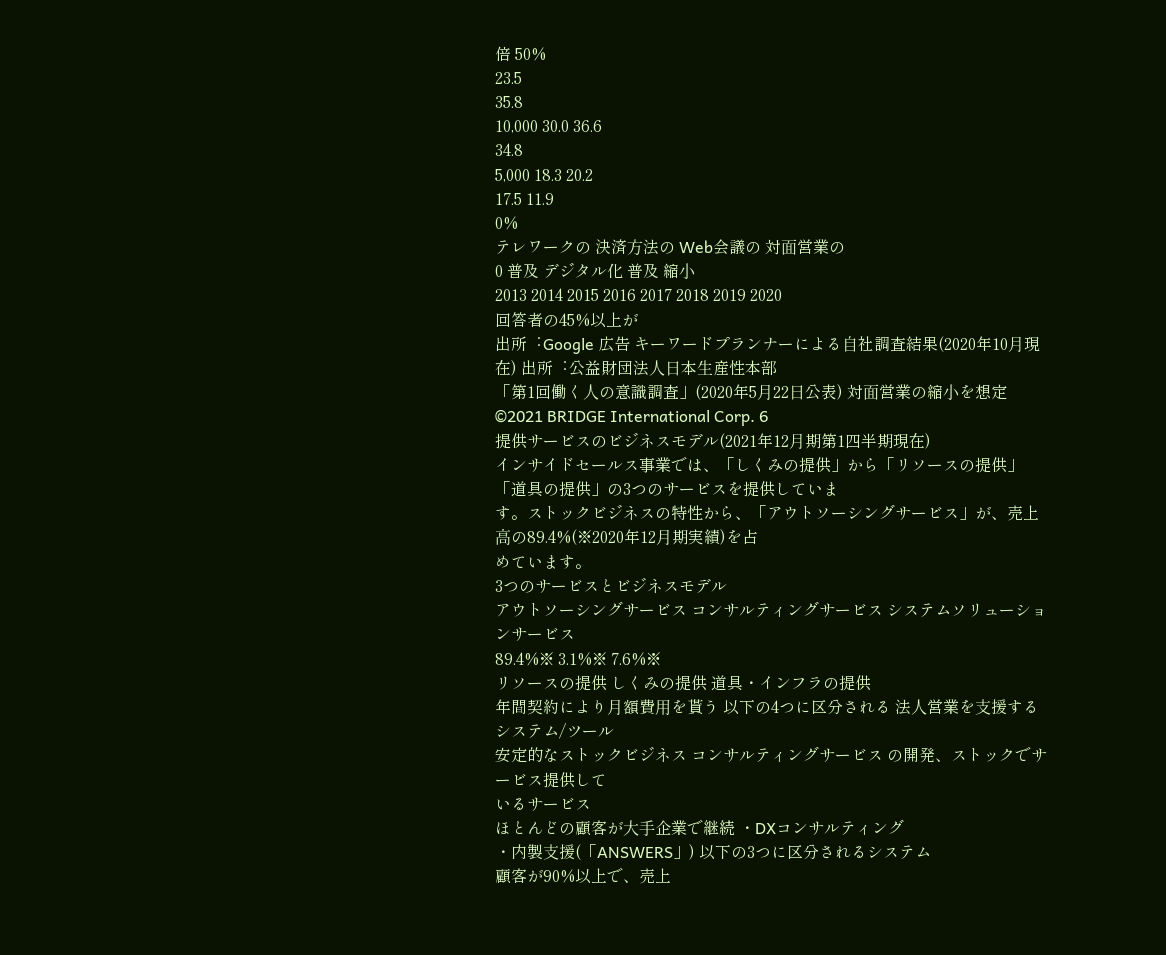倍 50%
23.5
35.8
10,000 30.0 36.6
34.8
5,000 18.3 20.2
17.5 11.9
0%
テレワークの 決済⽅法の Web会議の 対⾯営業の
0 普及 デジタル化 普及 縮⼩
2013 2014 2015 2016 2017 2018 2019 2020
回答者の45%以上が
出所︓Google 広告 キーワードプランナーによる⾃社調査結果(2020年10⽉現在) 出所︓公益財団法⼈⽇本⽣産性本部
「第1回働く⼈の意識調査」(2020年5⽉22⽇公表) 対⾯営業の縮⼩を想定
©2021 BRIDGE International Corp. 6
提供サービスのビジネスモデル(2021年12⽉期第1四半期現在)
インサイドセールス事業では、「しくみの提供」から「リソースの提供」「道具の提供」の3つのサービスを提供していま
す。ストックビジネスの特性から、「アウトソーシングサービス」が、売上⾼の89.4%(※2020年12⽉期実績)を占
めています。
3つのサービスとビジネスモデル
アウトソーシングサービス コンサルティングサービス システムソリューションサービス
89.4%※ 3.1%※ 7.6%※
リソースの提供 しくみの提供 道具・インフラの提供
年間契約により⽉額費⽤を貰う 以下の4つに区分される 法⼈営業を⽀援するシステム/ツール
安定的なストックビジネス コンサルティングサービス の開発、ストックでサービス提供して
いるサービス
ほとんどの顧客が⼤⼿企業で継続 ・DXコンサルティング
・内製⽀援(「ANSWERS」) 以下の3つに区分されるシステム
顧客が90%以上で、売上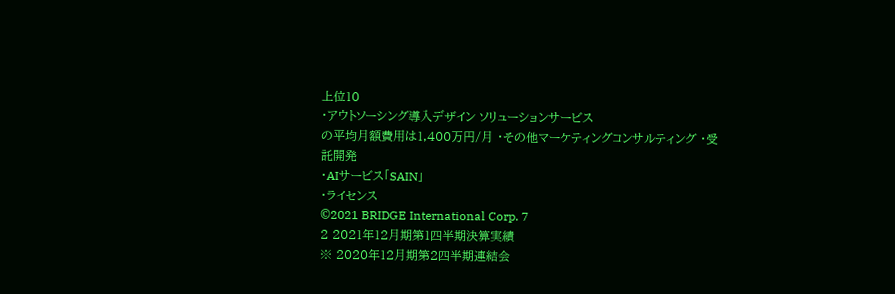上位10
・アウトソーシング導⼊デザイン ソリューションサービス
の平均⽉額費⽤は1,400万円/⽉ ・その他マーケティングコンサルティング ・受託開発
・AIサービス「SAIN」
・ライセンス
©2021 BRIDGE International Corp. 7
2 2021年12⽉期第1四半期決算実績
※ 2020年12⽉期第2四半期連結会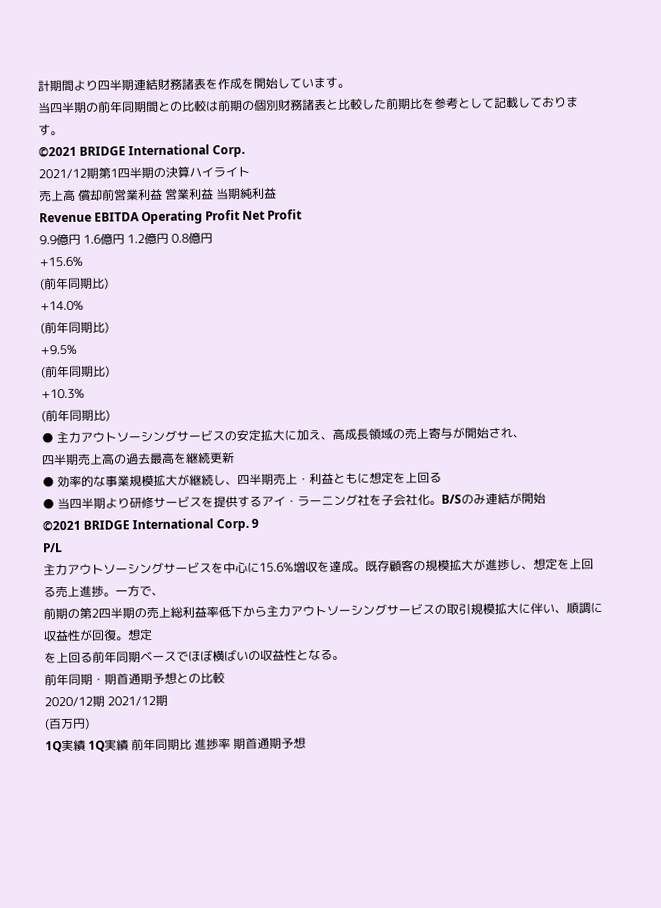計期間より四半期連結財務諸表を作成を開始しています。
当四半期の前年同期間との⽐較は前期の個別財務諸表と⽐較した前期⽐を参考として記載しております。
©2021 BRIDGE International Corp.
2021/12期第1四半期の決算ハイライト
売上⾼ 償却前営業利益 営業利益 当期純利益
Revenue EBITDA Operating Profit Net Profit
9.9億円 1.6億円 1.2億円 0.8億円
+15.6%
(前年同期⽐)
+14.0%
(前年同期⽐)
+9.5%
(前年同期⽐)
+10.3%
(前年同期⽐)
● 主⼒アウトソーシングサービスの安定拡⼤に加え、⾼成⻑領域の売上寄与が開始され、
四半期売上⾼の過去最⾼を継続更新
● 効率的な事業規模拡⼤が継続し、四半期売上・利益ともに想定を上回る
● 当四半期より研修サービスを提供するアイ・ラーニング社を⼦会社化。B/Sのみ連結が開始
©2021 BRIDGE International Corp. 9
P/L
主⼒アウトソーシングサービスを中⼼に15.6%増収を達成。既存顧客の規模拡⼤が進捗し、想定を上回る売上進捗。⼀⽅で、
前期の第2四半期の売上総利益率低下から主⼒アウトソーシングサービスの取引規模拡⼤に伴い、順調に収益性が回復。想定
を上回る前年同期ベースでほぼ横ばいの収益性となる。
前年同期・期⾸通期予想との⽐較
2020/12期 2021/12期
(百万円)
1Q実績 1Q実績 前年同期⽐ 進捗率 期⾸通期予想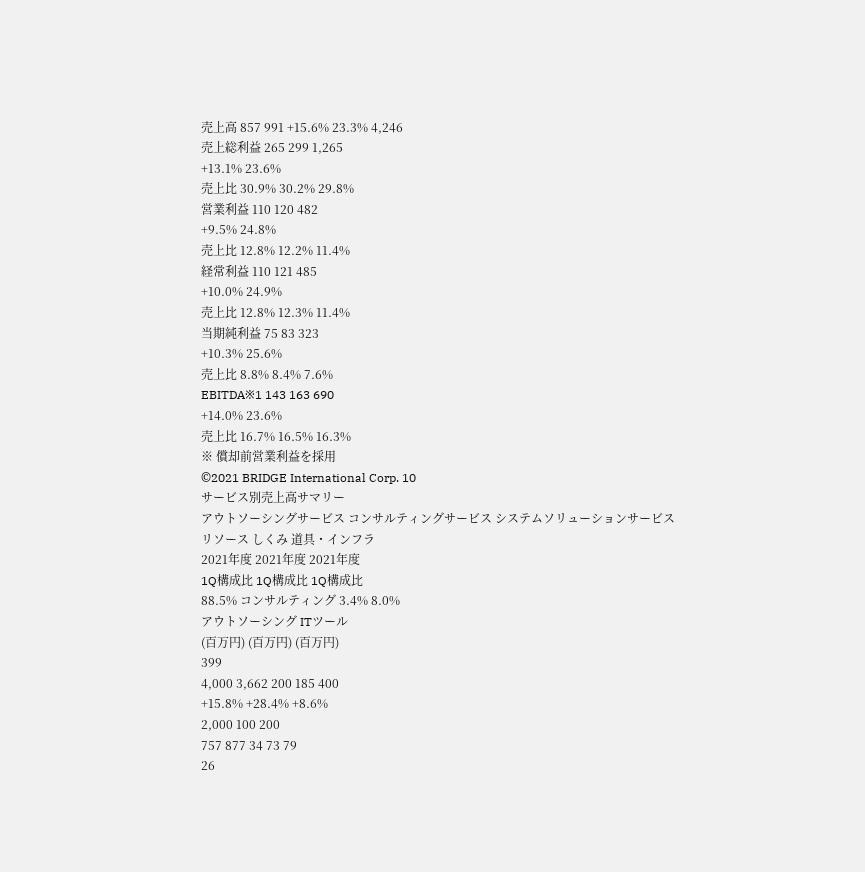売上⾼ 857 991 +15.6% 23.3% 4,246
売上総利益 265 299 1,265
+13.1% 23.6%
売上⽐ 30.9% 30.2% 29.8%
営業利益 110 120 482
+9.5% 24.8%
売上⽐ 12.8% 12.2% 11.4%
経常利益 110 121 485
+10.0% 24.9%
売上⽐ 12.8% 12.3% 11.4%
当期純利益 75 83 323
+10.3% 25.6%
売上⽐ 8.8% 8.4% 7.6%
EBITDA※1 143 163 690
+14.0% 23.6%
売上⽐ 16.7% 16.5% 16.3%
※ 償却前営業利益を採⽤
©2021 BRIDGE International Corp. 10
サービス別売上⾼サマリー
アウトソーシングサービス コンサルティングサービス システムソリューションサービス
リソース しくみ 道具・インフラ
2021年度 2021年度 2021年度
1Q構成⽐ 1Q構成⽐ 1Q構成⽐
88.5% コンサルティング 3.4% 8.0%
アウトソーシング ITツール
(百万円) (百万円) (百万円)
399
4,000 3,662 200 185 400
+15.8% +28.4% +8.6%
2,000 100 200
757 877 34 73 79
26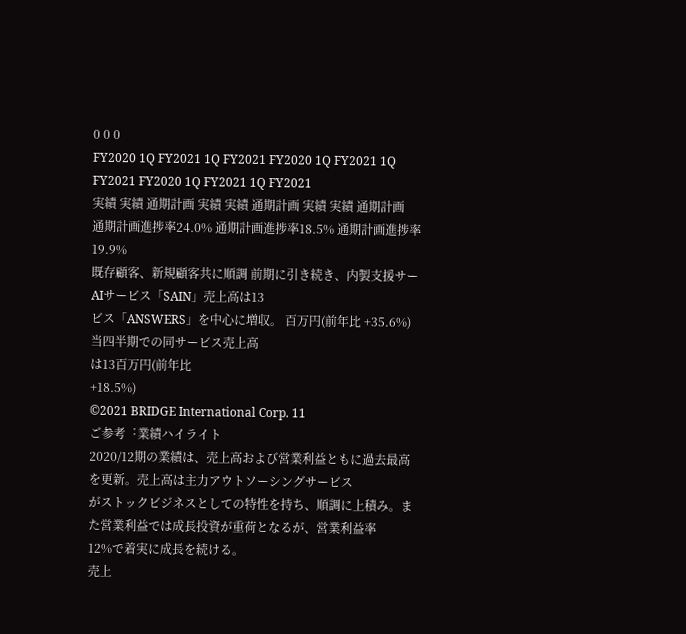0 0 0
FY2020 1Q FY2021 1Q FY2021 FY2020 1Q FY2021 1Q FY2021 FY2020 1Q FY2021 1Q FY2021
実績 実績 通期計画 実績 実績 通期計画 実績 実績 通期計画
通期計画進捗率24.0% 通期計画進捗率18.5% 通期計画進捗率19.9%
既存顧客、新規顧客共に順調 前期に引き続き、内製⽀援サー AIサービス「SAIN」売上⾼は13
ビス「ANSWERS」を中⼼に増収。 百万円(前年⽐ +35.6%)
当四半期での同サービス売上⾼
は13百万円(前年⽐
+18.5%)
©2021 BRIDGE International Corp. 11
ご参考︓業績ハイライト
2020/12期の業績は、売上⾼および営業利益ともに過去最⾼を更新。売上⾼は主⼒アウトソーシングサービス
がストックビジネスとしての特性を持ち、順調に上積み。また営業利益では成⻑投資が重荷となるが、営業利益率
12%で着実に成⻑を続ける。
売上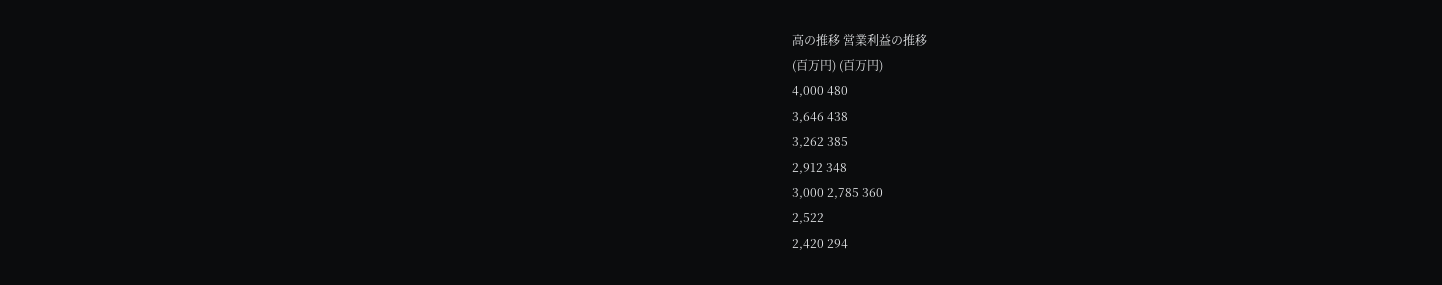⾼の推移 営業利益の推移
(百万円) (百万円)
4,000 480
3,646 438
3,262 385
2,912 348
3,000 2,785 360
2,522
2,420 294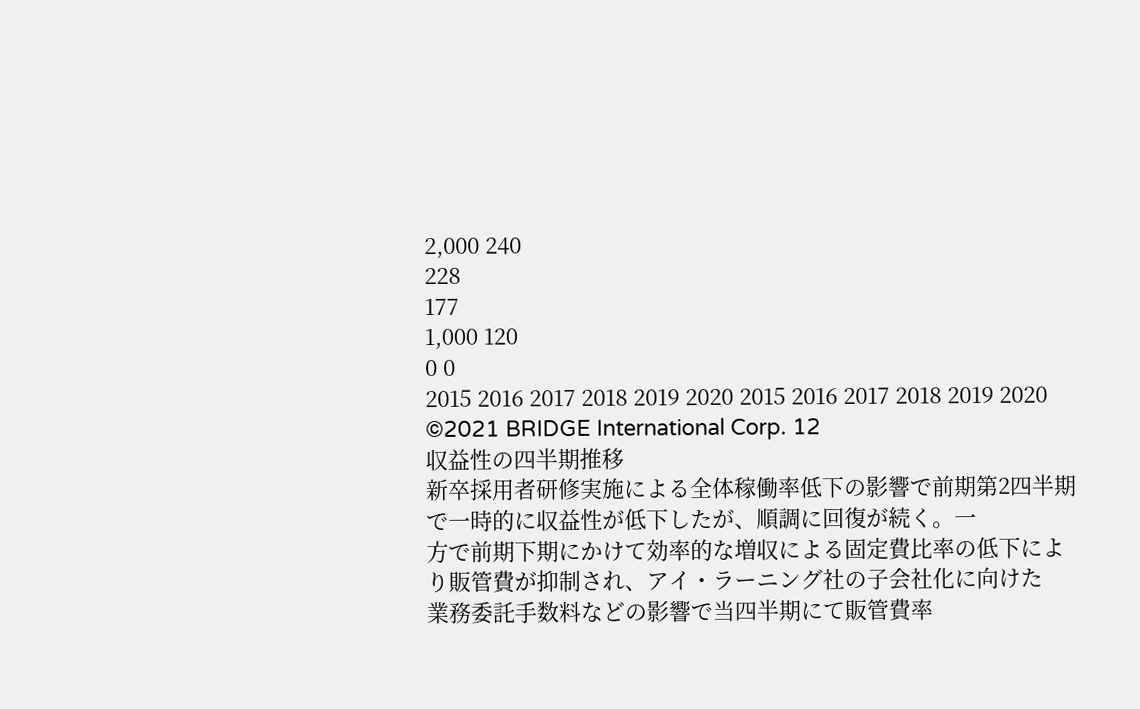2,000 240
228
177
1,000 120
0 0
2015 2016 2017 2018 2019 2020 2015 2016 2017 2018 2019 2020
©2021 BRIDGE International Corp. 12
収益性の四半期推移
新卒採⽤者研修実施による全体稼働率低下の影響で前期第2四半期で⼀時的に収益性が低下したが、順調に回復が続く。⼀
⽅で前期下期にかけて効率的な増収による固定費⽐率の低下により販管費が抑制され、アイ・ラーニング社の⼦会社化に向けた
業務委託⼿数料などの影響で当四半期にて販管費率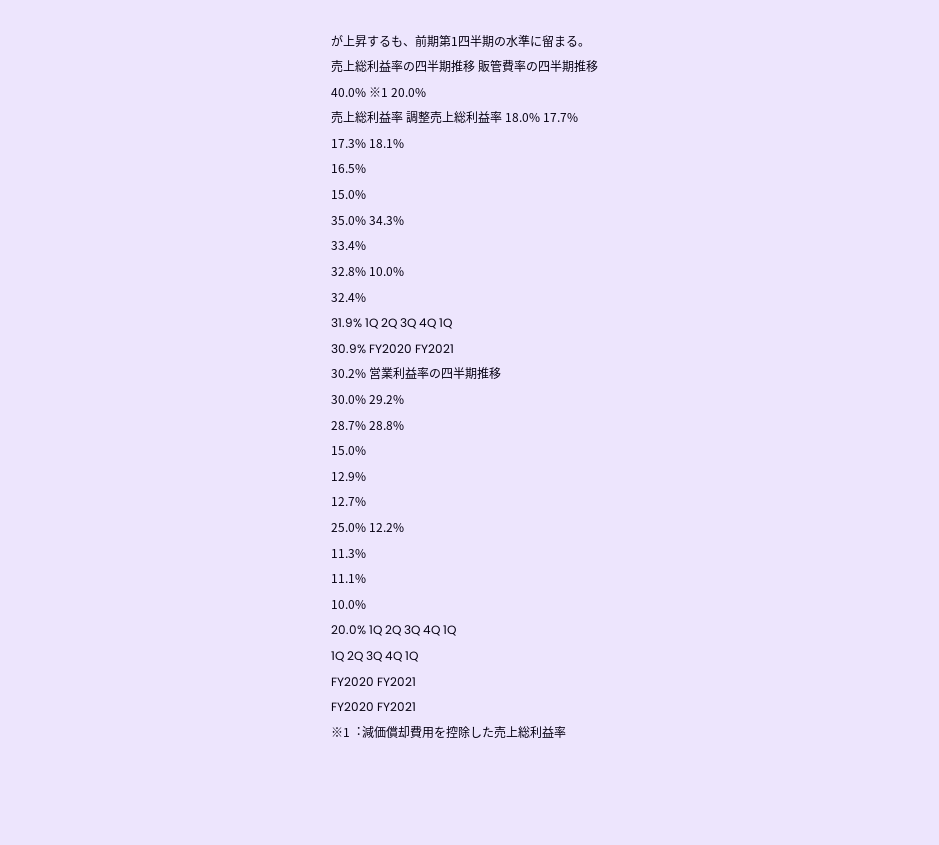が上昇するも、前期第1四半期の⽔準に留まる。
売上総利益率の四半期推移 販管費率の四半期推移
40.0% ※1 20.0%
売上総利益率 調整売上総利益率 18.0% 17.7%
17.3% 18.1%
16.5%
15.0%
35.0% 34.3%
33.4%
32.8% 10.0%
32.4%
31.9% 1Q 2Q 3Q 4Q 1Q
30.9% FY2020 FY2021
30.2% 営業利益率の四半期推移
30.0% 29.2%
28.7% 28.8%
15.0%
12.9%
12.7%
25.0% 12.2%
11.3%
11.1%
10.0%
20.0% 1Q 2Q 3Q 4Q 1Q
1Q 2Q 3Q 4Q 1Q
FY2020 FY2021
FY2020 FY2021
※1︓減価償却費⽤を控除した売上総利益率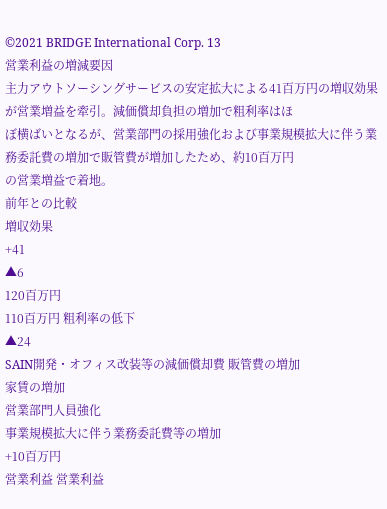©2021 BRIDGE International Corp. 13
営業利益の増減要因
主⼒アウトソーシングサービスの安定拡⼤による41百万円の増収効果が営業増益を牽引。減価償却負担の増加で粗利率はほ
ぼ横ばいとなるが、営業部⾨の採⽤強化および事業規模拡⼤に伴う業務委託費の増加で販管費が増加したため、約10百万円
の営業増益で着地。
前年との⽐較
増収効果
+41
▲6
120百万円
110百万円 粗利率の低下
▲24
SAIN開発・オフィス改装等の減価償却費 販管費の増加
家賃の増加
営業部⾨⼈員強化
事業規模拡⼤に伴う業務委託費等の増加
+10百万円
営業利益 営業利益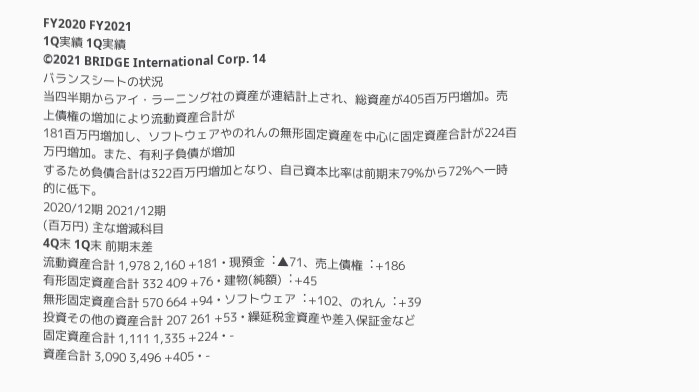FY2020 FY2021
1Q実績 1Q実績
©2021 BRIDGE International Corp. 14
バランスシートの状況
当四半期からアイ・ラーニング社の資産が連結計上され、総資産が405百万円増加。売上債権の増加により流動資産合計が
181百万円増加し、ソフトウェアやのれんの無形固定資産を中⼼に固定資産合計が224百万円増加。また、有利⼦負債が増加
するため負債合計は322百万円増加となり、⾃⼰資本⽐率は前期末79%から72%へ⼀時的に低下。
2020/12期 2021/12期
(百万円) 主な増減科⽬
4Q末 1Q末 前期末差
流動資産合計 1,978 2,160 +181 • 現預⾦︓▲71、売上債権︓+186
有形固定資産合計 332 409 +76 • 建物(純額)︓+45
無形固定資産合計 570 664 +94 • ソフトウェア︓+102、のれん︓+39
投資その他の資産合計 207 261 +53 • 繰延税⾦資産や差⼊保証⾦など
固定資産合計 1,111 1,335 +224 • -
資産合計 3,090 3,496 +405 • -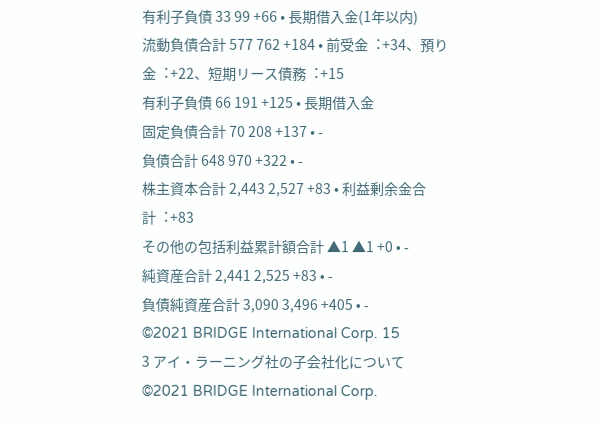有利⼦負債 33 99 +66 • ⻑期借⼊⾦(1年以内)
流動負債合計 577 762 +184 • 前受⾦︓+34、預り⾦︓+22、短期リース債務︓+15
有利⼦負債 66 191 +125 • ⻑期借⼊⾦
固定負債合計 70 208 +137 • -
負債合計 648 970 +322 • -
株主資本合計 2,443 2,527 +83 • 利益剰余⾦合計︓+83
その他の包括利益累計額合計 ▲1 ▲1 +0 • -
純資産合計 2,441 2,525 +83 • -
負債純資産合計 3,090 3,496 +405 • -
©2021 BRIDGE International Corp. 15
3 アイ・ラーニング社の⼦会社化について
©2021 BRIDGE International Corp.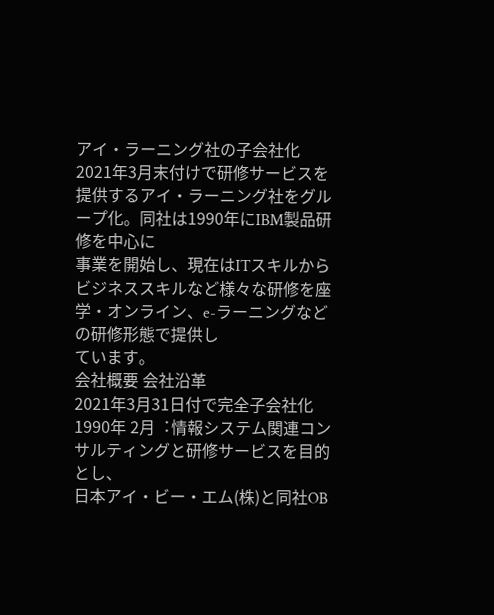アイ・ラーニング社の⼦会社化
2021年3⽉末付けで研修サービスを提供するアイ・ラーニング社をグループ化。同社は1990年にIBM製品研修を中⼼に
事業を開始し、現在はITスキルからビジネススキルなど様々な研修を座学・オンライン、e-ラーニングなどの研修形態で提供し
ています。
会社概要 会社沿⾰
2021年3⽉31⽇付で完全⼦会社化 1990年 2⽉︓情報システム関連コンサルティングと研修サービスを⽬的とし、
⽇本アイ・ビー・エム(株)と同社OB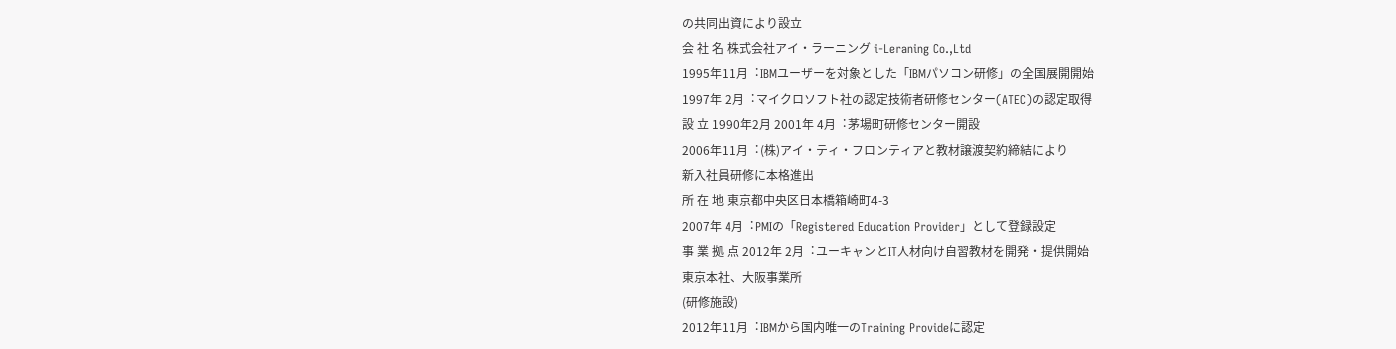の共同出資により設⽴
会 社 名 株式会社アイ・ラーニング i-Leraning Co.,Ltd
1995年11⽉︓IBMユーザーを対象とした「IBMパソコン研修」の全国展開開始
1997年 2⽉︓マイクロソフト社の認定技術者研修センター(ATEC)の認定取得
設 ⽴ 1990年2⽉ 2001年 4⽉︓茅場町研修センター開設
2006年11⽉︓(株)アイ・ティ・フロンティアと教材譲渡契約締結により
新⼊社員研修に本格進出
所 在 地 東京都中央区⽇本橋箱崎町4-3
2007年 4⽉︓PMIの「Registered Education Provider」として登録設定
事 業 拠 点 2012年 2⽉︓ユーキャンとIT⼈材向け⾃習教材を開発・提供開始
東京本社、⼤阪事業所
(研修施設)
2012年11⽉︓IBMから国内唯⼀のTraining Provideに認定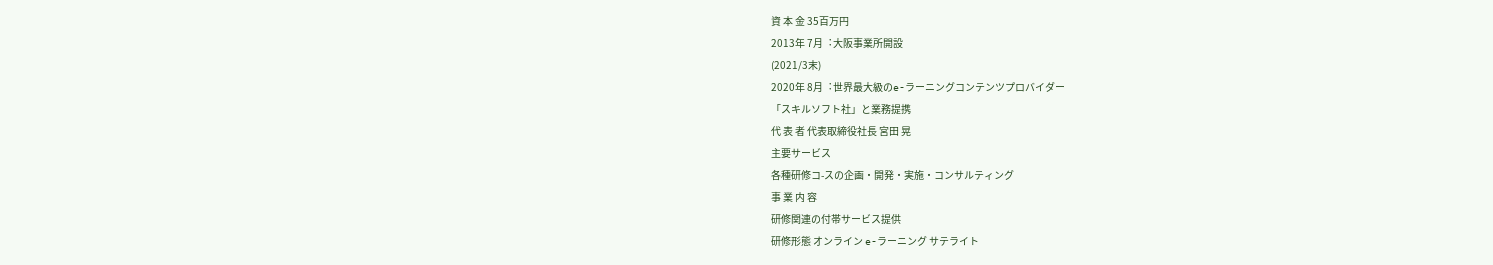資 本 ⾦ 35百万円
2013年 7⽉︓⼤阪事業所開設
(2021/3末)
2020年 8⽉︓世界最⼤級のe-ラーニングコンテンツプロバイダー
「スキルソフト社」と業務提携
代 表 者 代表取締役社⻑ 宮⽥ 晃
主要サービス
各種研修コ-スの企画・開発・実施・コンサルティング
事 業 内 容
研修関連の付帯サービス提供
研修形態 オンライン e-ラーニング サテライト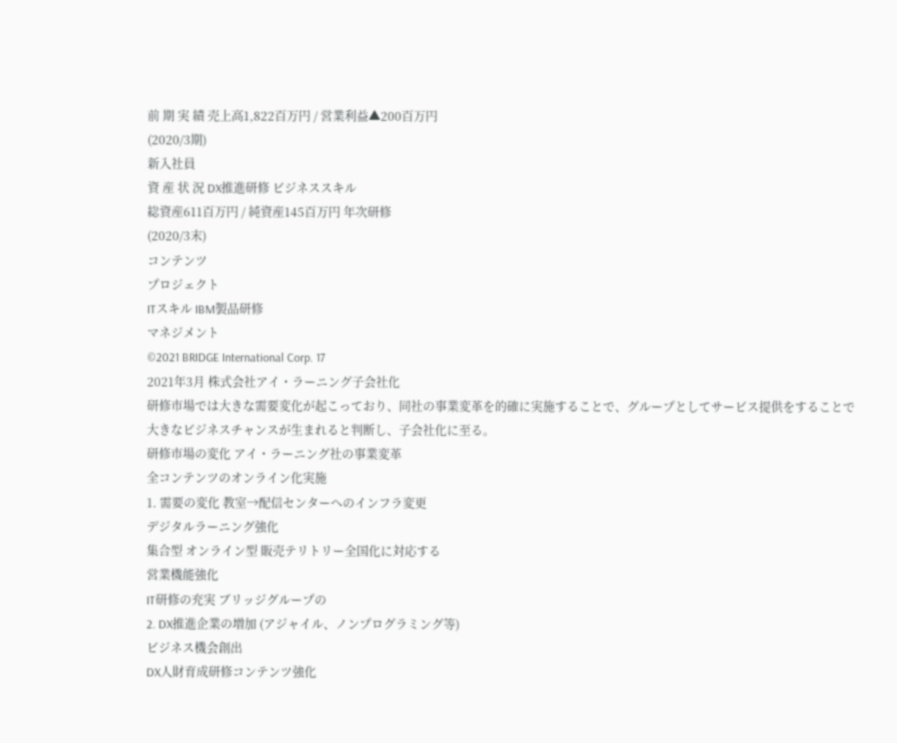前 期 実 績 売上⾼1,822百万円 / 営業利益▲200百万円
(2020/3期)
新⼊社員
資 産 状 況 DX推進研修 ビジネススキル
総資産611百万円 / 純資産145百万円 年次研修
(2020/3末)
コンテンツ
プロジェクト
ITスキル IBM製品研修
マネジメント
©2021 BRIDGE International Corp. 17
2021年3⽉ 株式会社アイ・ラーニング⼦会社化
研修市場では⼤きな需要変化が起こっており、同社の事業変⾰を的確に実施することで、グループとしてサービス提供をすることで
⼤きなビジネスチャンスが⽣まれると判断し、⼦会社化に⾄る。
研修市場の変化 アイ・ラーニング社の事業変⾰
全コンテンツのオンライン化実施
1. 需要の変化 教室→配信センターへのインフラ変更
デジタルラーニング強化
集合型 オンライン型 販売テリトリー全国化に対応する
営業機能強化
IT研修の充実 ブリッジグループの
2. DX推進企業の増加 (アジャイル、ノンプログラミング等)
ビジネス機会創出
DX⼈財育成研修コンテンツ強化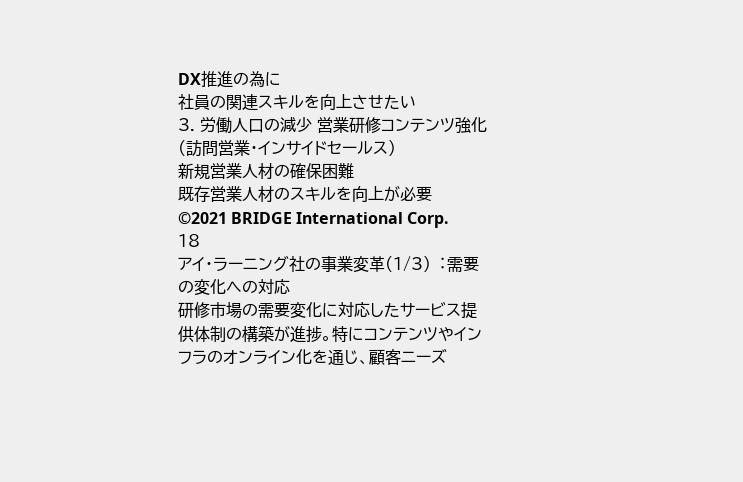DX推進の為に
社員の関連スキルを向上させたい
3. 労働⼈⼝の減少 営業研修コンテンツ強化
(訪問営業・インサイドセールス)
新規営業⼈材の確保困難
既存営業⼈材のスキルを向上が必要
©2021 BRIDGE International Corp. 18
アイ・ラーニング社の事業変⾰(1/3)︓需要の変化への対応
研修市場の需要変化に対応したサービス提供体制の構築が進捗。特にコンテンツやインフラのオンライン化を通じ、顧客ニーズ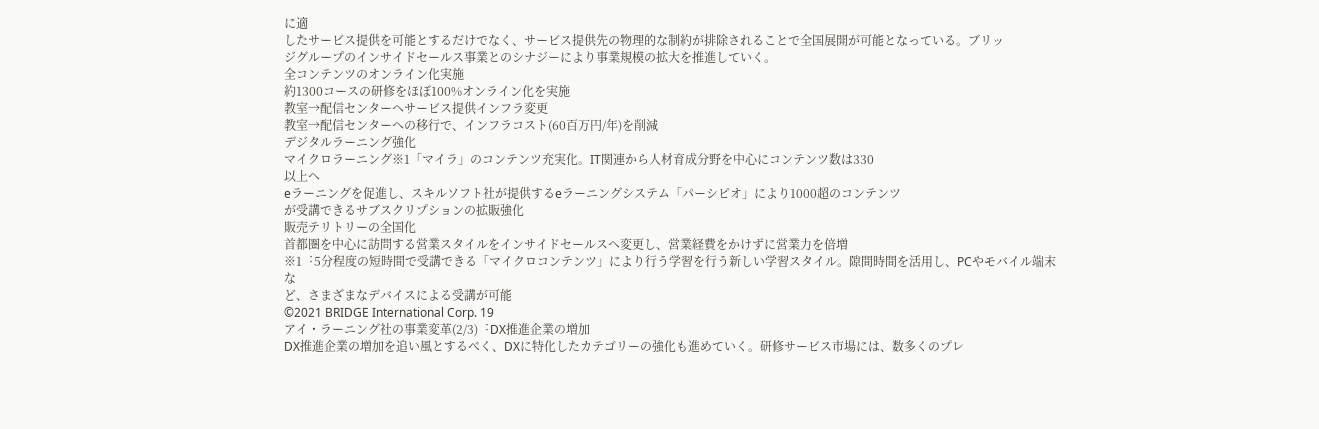に適
したサービス提供を可能とするだけでなく、サービス提供先の物理的な制約が排除されることで全国展開が可能となっている。ブリッ
ジグループのインサイドセールス事業とのシナジーにより事業規模の拡⼤を推進していく。
全コンテンツのオンライン化実施
約1300コースの研修をほぼ100%オンライン化を実施
教室→配信センターへサービス提供インフラ変更
教室→配信センターへの移⾏で、インフラコスト(60百万円/年)を削減
デジタルラーニング強化
マイクロラーニング※1「マイラ」のコンテンツ充実化。IT関連から⼈材育成分野を中⼼にコンテンツ数は330
以上へ
eラーニングを促進し、スキルソフト社が提供するeラーニングシステム「パーシピオ」により1000超のコンテンツ
が受講できるサブスクリプションの拡販強化
販売テリトリーの全国化
⾸都圏を中⼼に訪問する営業スタイルをインサイドセールスへ変更し、営業経費をかけずに営業⼒を倍増
※1︓5分程度の短時間で受講できる「マイクロコンテンツ」により⾏う学習を⾏う新しい学習スタイル。隙間時間を活⽤し、PCやモバイル端末な
ど、さまざまなデバイスによる受講が可能
©2021 BRIDGE International Corp. 19
アイ・ラーニング社の事業変⾰(2/3)︓DX推進企業の増加
DX推進企業の増加を追い⾵とするべく、DXに特化したカテゴリーの強化も進めていく。研修サービス市場には、数多くのプレ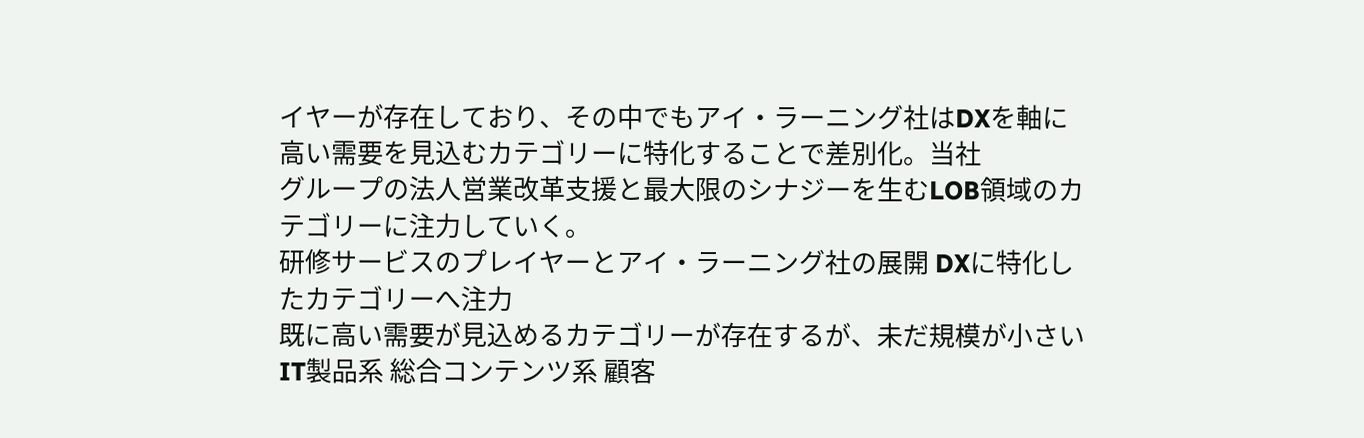イヤーが存在しており、その中でもアイ・ラーニング社はDXを軸に⾼い需要を⾒込むカテゴリーに特化することで差別化。当社
グループの法⼈営業改⾰⽀援と最⼤限のシナジーを⽣むLOB領域のカテゴリーに注⼒していく。
研修サービスのプレイヤーとアイ・ラーニング社の展開 DXに特化したカテゴリーへ注⼒
既に⾼い需要が⾒込めるカテゴリーが存在するが、未だ規模が⼩さい
IT製品系 総合コンテンツ系 顧客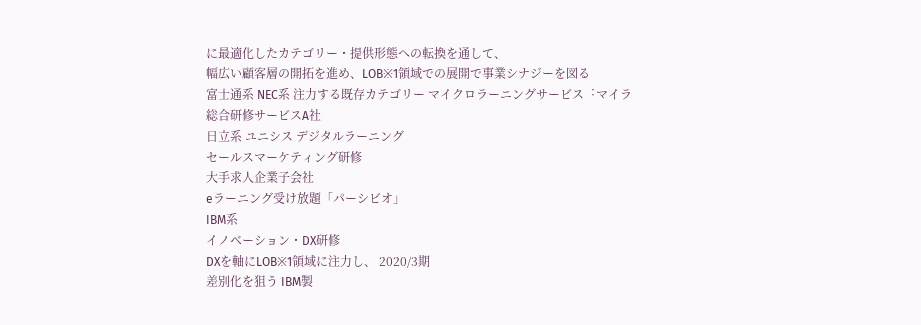に最適化したカテゴリー・提供形態への転換を通して、
幅広い顧客層の開拓を進め、LOB※1領域での展開で事業シナジーを図る
富⼠通系 NEC系 注⼒する既存カテゴリー マイクロラーニングサービス︓マイラ
総合研修サービスA社
⽇⽴系 ユニシス デジタルラーニング
セールスマーケティング研修
⼤⼿求⼈企業⼦会社
eラーニング受け放題「パーシビオ」
IBM系
イノベーション・DX研修
DXを軸にLOB※1領域に注⼒し、 2020/3期
差別化を狙う IBM製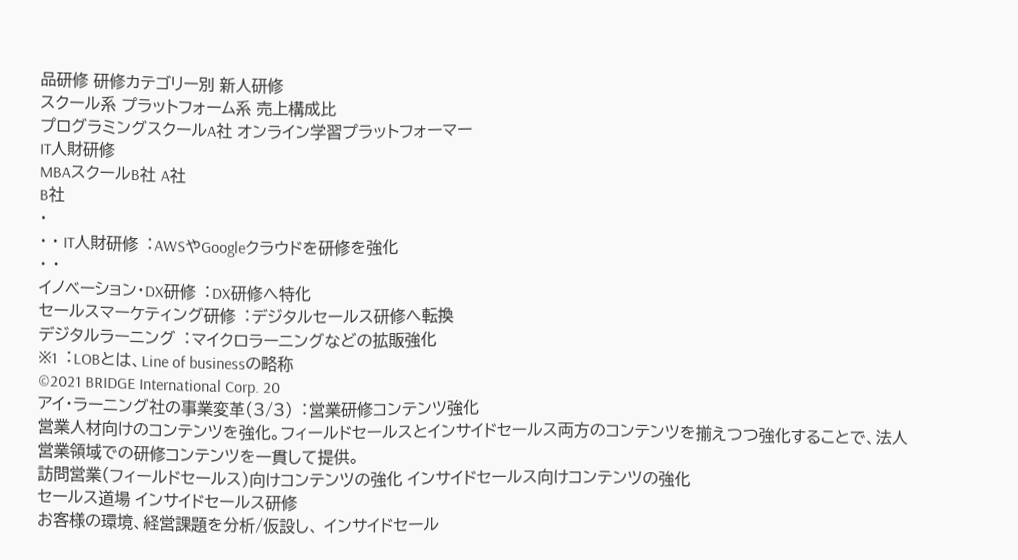品研修 研修カテゴリー別 新⼈研修
スクール系 プラットフォーム系 売上構成⽐
プログラミングスクールA社 オンライン学習プラットフォーマー
IT⼈財研修
MBAスクールB社 A社
B社
・
・ ・ IT⼈財研修︓AWSやGoogleクラウドを研修を強化
・ ・
イノベーション・DX研修︓DX研修へ特化
セールスマーケティング研修︓デジタルセールス研修へ転換
デジタルラーニング︓マイクロラーニングなどの拡販強化
※1︓LOBとは、Line of businessの略称
©2021 BRIDGE International Corp. 20
アイ・ラーニング社の事業変⾰(3/3)︓営業研修コンテンツ強化
営業⼈材向けのコンテンツを強化。フィールドセールスとインサイドセールス両⽅のコンテンツを揃えつつ強化することで、法⼈
営業領域での研修コンテンツを⼀貫して提供。
訪問営業(フィールドセールス)向けコンテンツの強化 インサイドセールス向けコンテンツの強化
セールス道場 インサイドセールス研修
お客様の環境、経営課題を分析/仮設し、 インサイドセール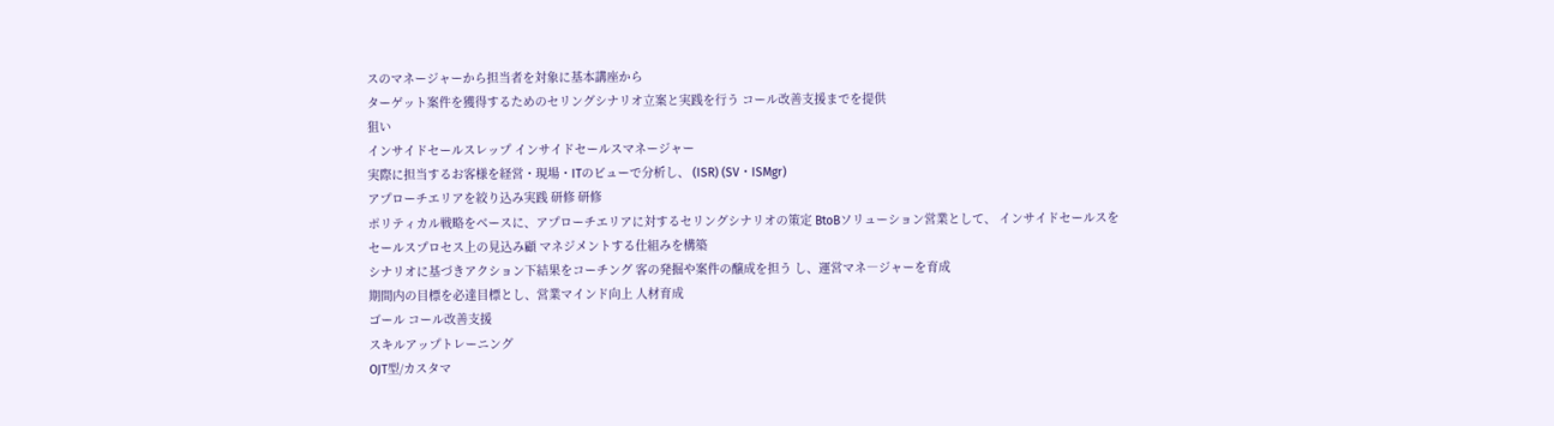スのマネージャーから担当者を対象に基本講座から
ターゲット案件を獲得するためのセリングシナリオ⽴案と実践を⾏う コール改善⽀援までを提供
狙い
インサイドセールスレップ インサイドセールスマネージャー
実際に担当するお客様を経営・現場・ITのビューで分析し、 (ISR) (SV・ISMgr)
アプローチエリアを絞り込み実践 研修 研修
ポリティカル戦略をベースに、アプローチエリアに対するセリングシナリオの策定 BtoBソリューション営業として、 インサイドセールスを
セールスプロセス上の⾒込み顧 マネジメントする仕組みを構築
シナリオに基づきアクション下結果をコーチング 客の発掘や案件の醸成を担う し、運営マネ―ジャーを育成
期間内の⽬標を必達⽬標とし、営業マインド向上 ⼈材育成
ゴール コール改善⽀援
スキルアップトレーニング
OJT型/カスタマ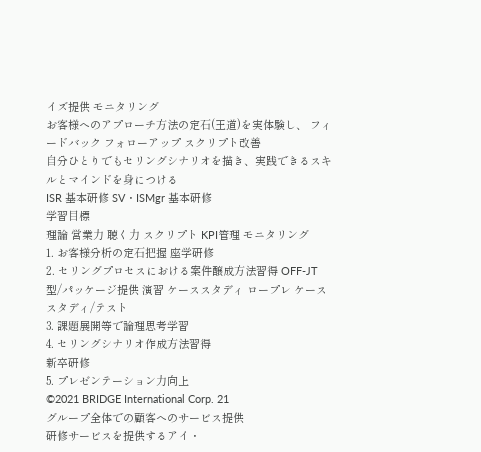イズ提供 モニタリング
お客様へのアプローチ⽅法の定⽯(王道)を実体験し、 フィードバック フォローアップ スクリプト改善
⾃分ひとりでもセリングシナリオを描き、実践できるスキルとマインドを⾝につける
ISR 基本研修 SV・ISMgr 基本研修
学習⽬標
理論 営業⼒ 聴く⼒ スクリプト KPI管理 モニタリング
1. お客様分析の定⽯把握 座学研修
2. セリングプロセスにおける案件醸成⽅法習得 OFF-JT型/パッケージ提供 演習 ケーススタディ ロープレ ケーススタディ/テスト
3. 課題展開等で論理思考学習
4. セリングシナリオ作成⽅法習得
新卒研修
5. プレゼンテーション⼒向上
©2021 BRIDGE International Corp. 21
グループ全体での顧客へのサービス提供
研修サービスを提供するアイ・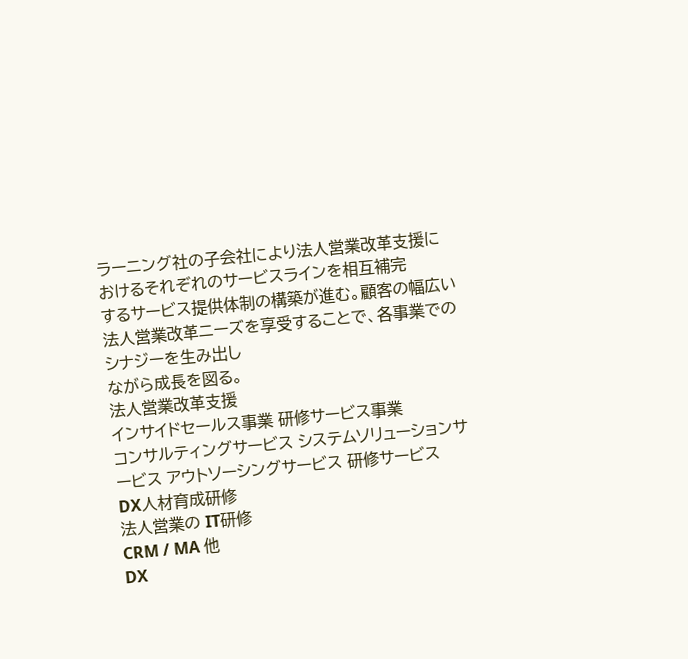ラーニング社の⼦会社により法⼈営業改⾰⽀援におけるそれぞれのサービスラインを相互補完
するサービス提供体制の構築が進む。顧客の幅広い法⼈営業改⾰ニーズを享受することで、各事業でのシナジーを⽣み出し
ながら成⻑を図る。
法⼈営業改⾰⽀援
インサイドセールス事業 研修サービス事業
コンサルティングサービス システムソリューションサービス アウトソーシングサービス 研修サービス
DX⼈材育成研修
法⼈営業の IT研修
CRM / MA 他
DX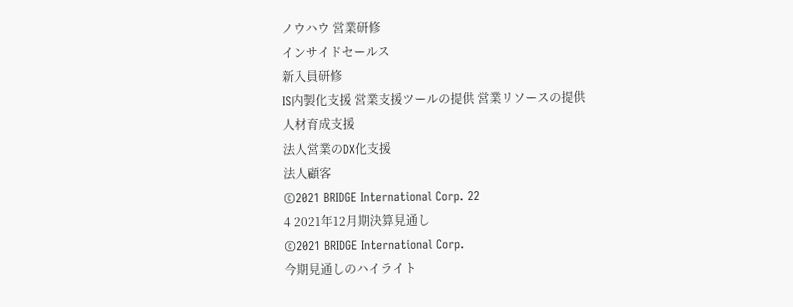ノウハウ 営業研修
インサイドセールス
新⼊員研修
IS内製化⽀援 営業⽀援ツールの提供 営業リソースの提供
⼈材育成⽀援
法⼈営業のDX化⽀援
法⼈顧客
©2021 BRIDGE International Corp. 22
4 2021年12⽉期決算⾒通し
©2021 BRIDGE International Corp.
今期⾒通しのハイライト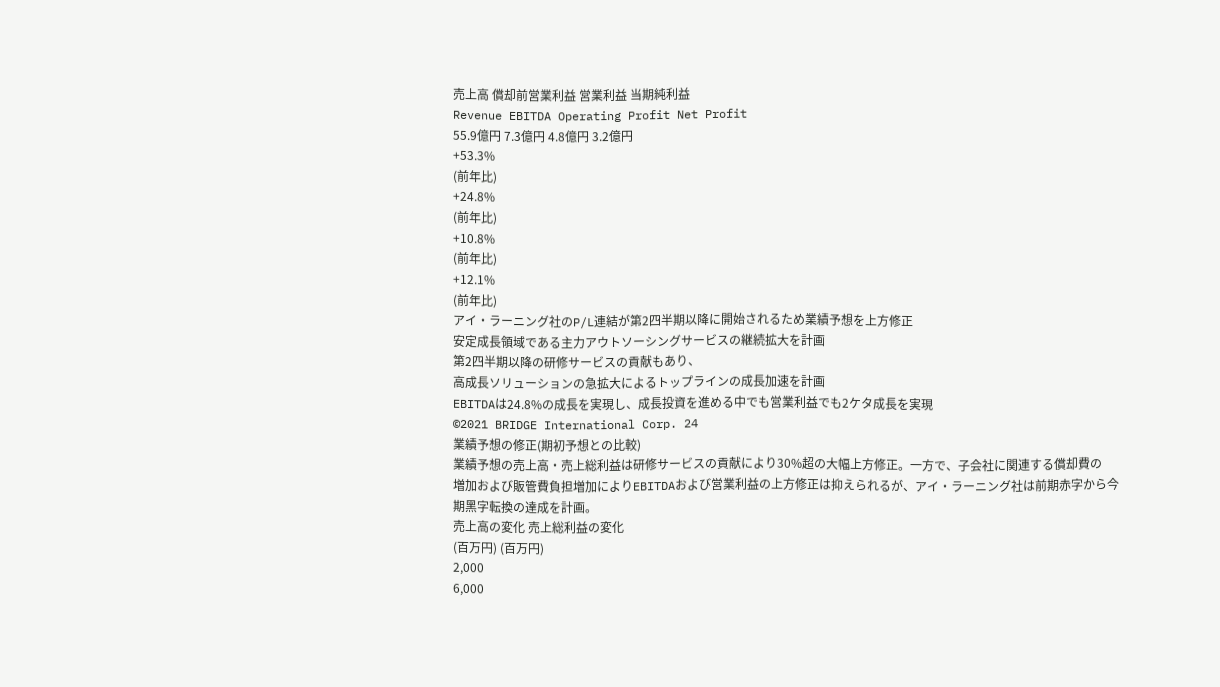売上⾼ 償却前営業利益 営業利益 当期純利益
Revenue EBITDA Operating Profit Net Profit
55.9億円 7.3億円 4.8億円 3.2億円
+53.3%
(前年⽐)
+24.8%
(前年⽐)
+10.8%
(前年⽐)
+12.1%
(前年⽐)
アイ・ラーニング社のP/L連結が第2四半期以降に開始されるため業績予想を上⽅修正
安定成⻑領域である主⼒アウトソーシングサービスの継続拡⼤を計画
第2四半期以降の研修サービスの貢献もあり、
⾼成⻑ソリューションの急拡⼤によるトップラインの成⻑加速を計画
EBITDAは24.8%の成⻑を実現し、成⻑投資を進める中でも営業利益でも2ケタ成⻑を実現
©2021 BRIDGE International Corp. 24
業績予想の修正(期初予想との⽐較)
業績予想の売上⾼・売上総利益は研修サービスの貢献により30%超の⼤幅上⽅修正。⼀⽅で、⼦会社に関連する償却費の
増加および販管費負担増加によりEBITDAおよび営業利益の上⽅修正は抑えられるが、アイ・ラーニング社は前期⾚字から今
期⿊字転換の達成を計画。
売上⾼の変化 売上総利益の変化
(百万円) (百万円)
2,000
6,000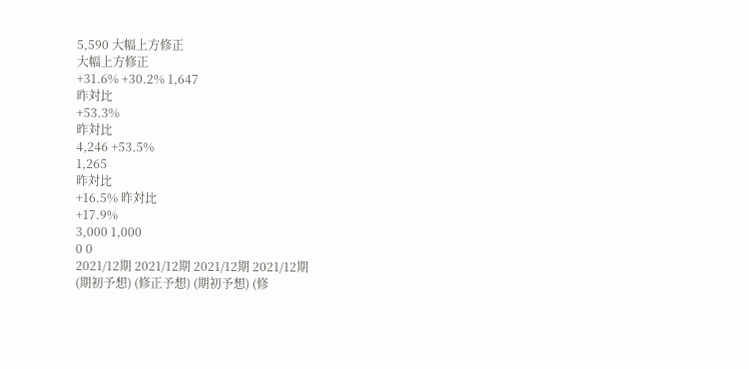5,590 ⼤幅上⽅修正
⼤幅上⽅修正
+31.6% +30.2% 1,647
昨対⽐
+53.3%
昨対⽐
4,246 +53.5%
1,265
昨対⽐
+16.5% 昨対⽐
+17.9%
3,000 1,000
0 0
2021/12期 2021/12期 2021/12期 2021/12期
(期初予想) (修正予想) (期初予想) (修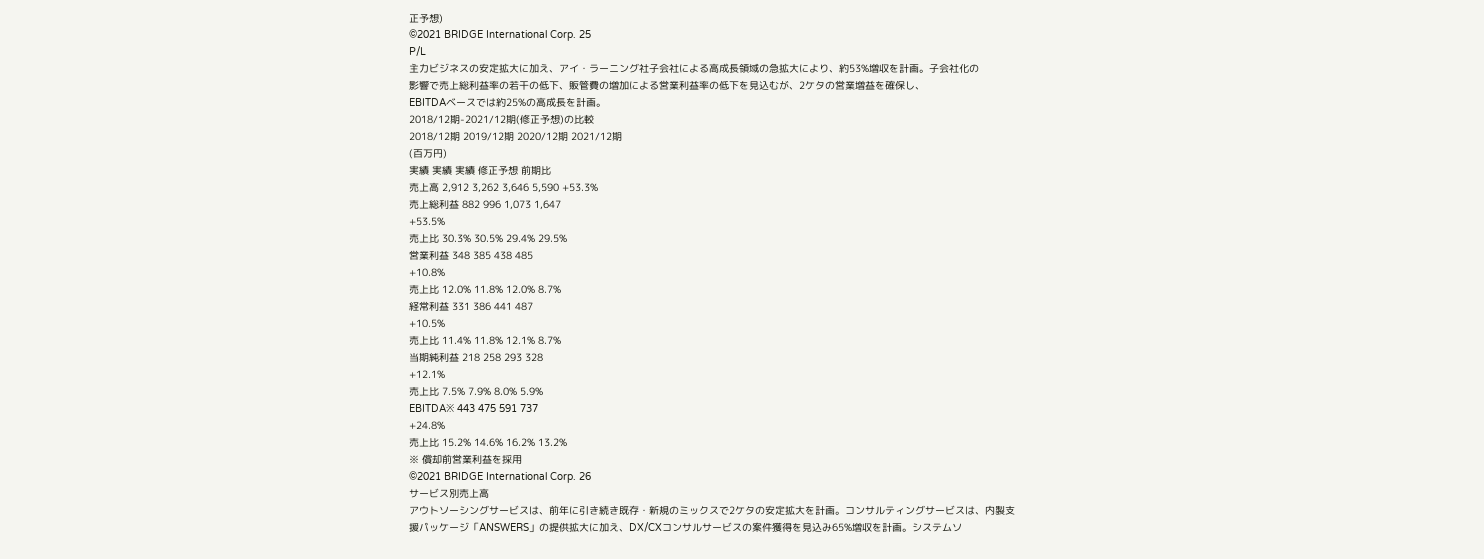正予想)
©2021 BRIDGE International Corp. 25
P/L
主⼒ビジネスの安定拡⼤に加え、アイ・ラーニング社⼦会社による⾼成⻑領域の急拡⼤により、約53%増収を計画。⼦会社化の
影響で売上総利益率の若⼲の低下、販管費の増加による営業利益率の低下を⾒込むが、2ケタの営業増益を確保し、
EBITDAベースでは約25%の⾼成⻑を計画。
2018/12期-2021/12期(修正予想)の⽐較
2018/12期 2019/12期 2020/12期 2021/12期
(百万円)
実績 実績 実績 修正予想 前期⽐
売上⾼ 2,912 3,262 3,646 5,590 +53.3%
売上総利益 882 996 1,073 1,647
+53.5%
売上⽐ 30.3% 30.5% 29.4% 29.5%
営業利益 348 385 438 485
+10.8%
売上⽐ 12.0% 11.8% 12.0% 8.7%
経常利益 331 386 441 487
+10.5%
売上⽐ 11.4% 11.8% 12.1% 8.7%
当期純利益 218 258 293 328
+12.1%
売上⽐ 7.5% 7.9% 8.0% 5.9%
EBITDA※ 443 475 591 737
+24.8%
売上⽐ 15.2% 14.6% 16.2% 13.2%
※ 償却前営業利益を採⽤
©2021 BRIDGE International Corp. 26
サービス別売上⾼
アウトソーシングサービスは、前年に引き続き既存・新規のミックスで2ケタの安定拡⼤を計画。コンサルティングサービスは、内製⽀
援パッケージ「ANSWERS」の提供拡⼤に加え、DX/CXコンサルサービスの案件獲得を⾒込み65%増収を計画。システムソ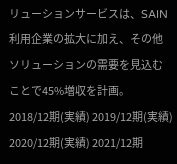リューションサービスは、SAIN利⽤企業の拡⼤に加え、その他ソリューションの需要を⾒込むことで45%増収を計画。
2018/12期(実績) 2019/12期(実績) 2020/12期(実績) 2021/12期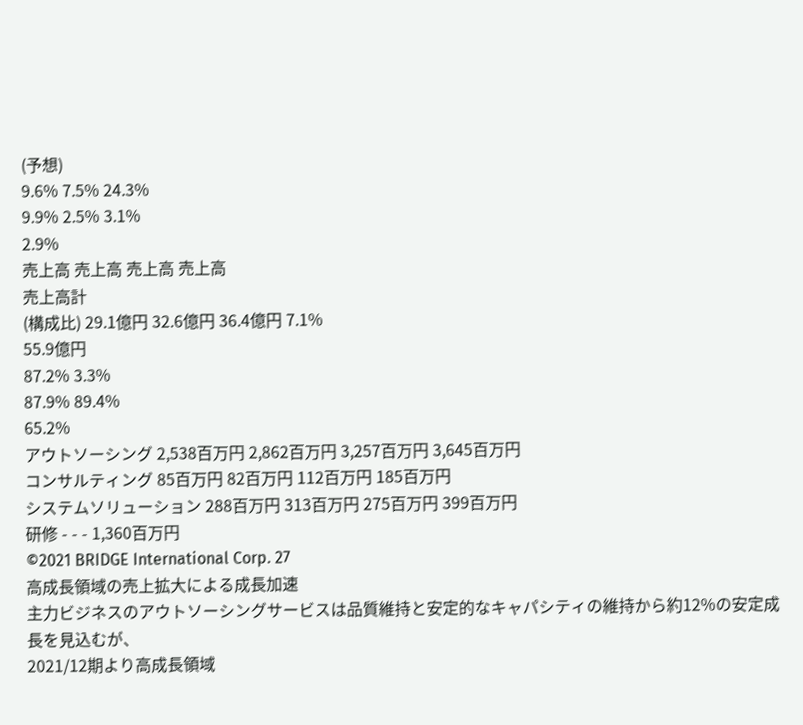(予想)
9.6% 7.5% 24.3%
9.9% 2.5% 3.1%
2.9%
売上⾼ 売上⾼ 売上⾼ 売上⾼
売上⾼計
(構成⽐) 29.1億円 32.6億円 36.4億円 7.1%
55.9億円
87.2% 3.3%
87.9% 89.4%
65.2%
アウトソーシング 2,538百万円 2,862百万円 3,257百万円 3,645百万円
コンサルティング 85百万円 82百万円 112百万円 185百万円
システムソリューション 288百万円 313百万円 275百万円 399百万円
研修 - - - 1,360百万円
©2021 BRIDGE International Corp. 27
⾼成⻑領域の売上拡⼤による成⻑加速
主⼒ビジネスのアウトソーシングサービスは品質維持と安定的なキャパシティの維持から約12%の安定成⻑を⾒込むが、
2021/12期より⾼成⻑領域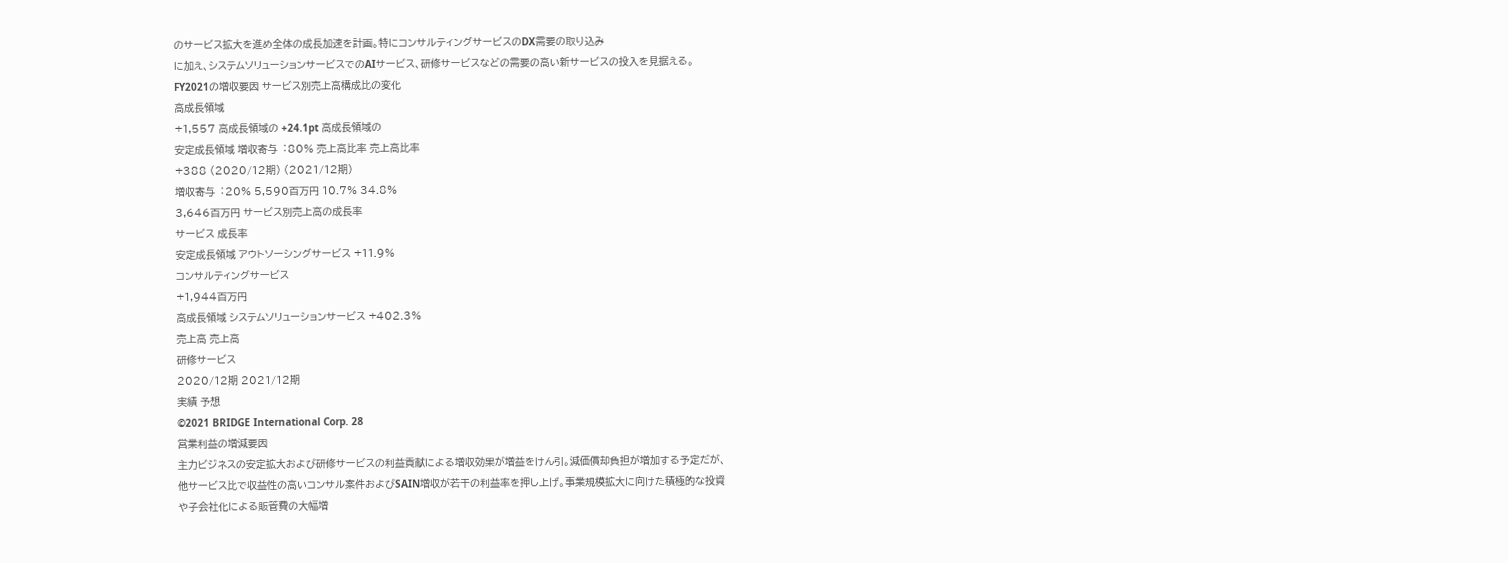のサービス拡⼤を進め全体の成⻑加速を計画。特にコンサルティングサービスのDX需要の取り込み
に加え、システムソリューションサービスでのAIサービス、研修サービスなどの需要の⾼い新サービスの投⼊を⾒据える。
FY2021の増収要因 サービス別売上⾼構成⽐の変化
⾼成⻑領域
+1,557 ⾼成⻑領域の +24.1pt ⾼成⻑領域の
安定成⻑領域 増収寄与︓80% 売上⾼⽐率 売上⾼⽐率
+388 (2020/12期) (2021/12期)
増収寄与︓20% 5,590百万円 10.7% 34.8%
3,646百万円 サービス別売上⾼の成⻑率
サービス 成⻑率
安定成⻑領域 アウトソーシングサービス +11.9%
コンサルティングサービス
+1,944百万円
⾼成⻑領域 システムソリューションサービス +402.3%
売上⾼ 売上⾼
研修サービス
2020/12期 2021/12期
実績 予想
©2021 BRIDGE International Corp. 28
営業利益の増減要因
主⼒ビジネスの安定拡⼤および研修サービスの利益貢献による増収効果が増益をけん引。減価償却負担が増加する予定だが、
他サービス⽐で収益性の⾼いコンサル案件およびSAIN増収が若⼲の利益率を押し上げ。事業規模拡⼤に向けた積極的な投資
や⼦会社化による販管費の⼤幅増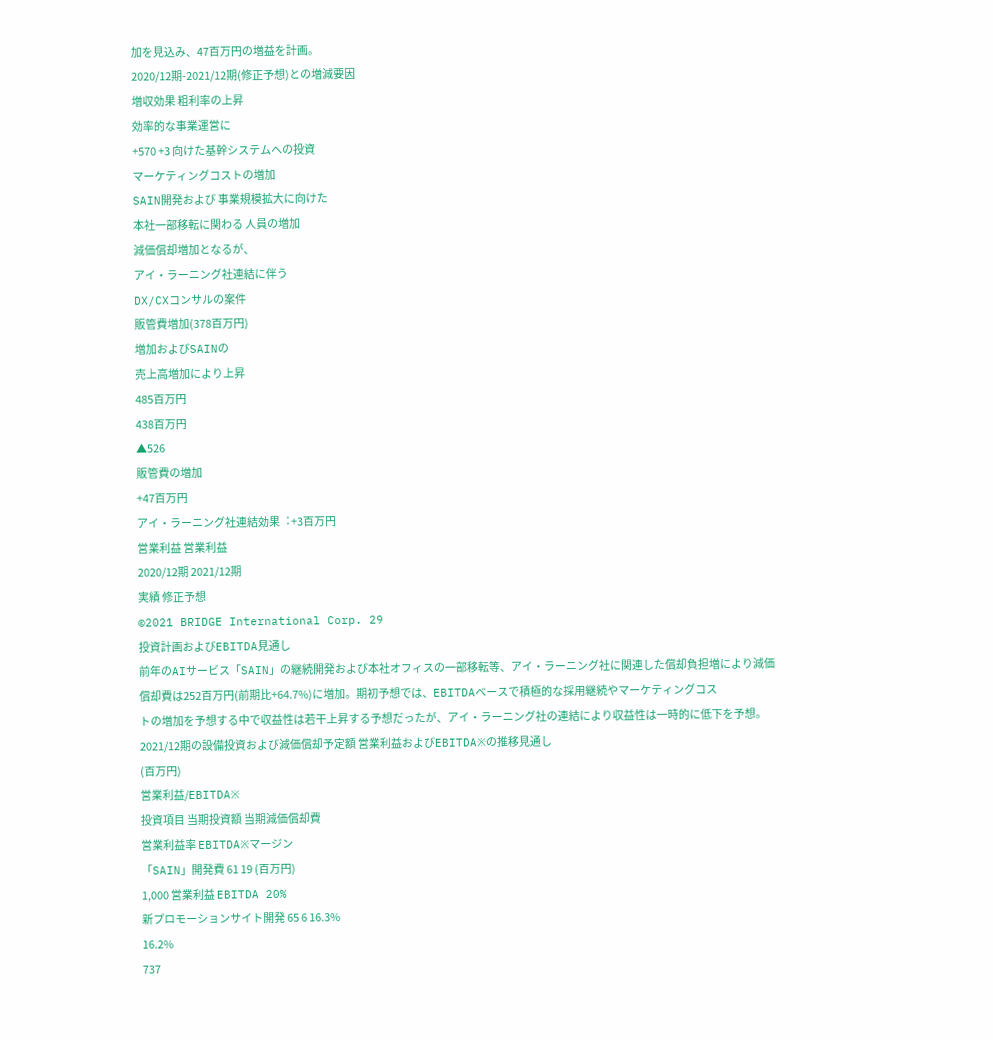加を⾒込み、47百万円の増益を計画。
2020/12期-2021/12期(修正予想)との増減要因
増収効果 粗利率の上昇
効率的な事業運営に
+570 +3 向けた基幹システムへの投資
マーケティングコストの増加
SAIN開発および 事業規模拡⼤に向けた
本社⼀部移転に関わる ⼈員の増加
減価償却増加となるが、
アイ・ラーニング社連結に伴う
DX/CXコンサルの案件
販管費増加(378百万円)
増加およびSAINの
売上⾼増加により上昇
485百万円
438百万円
▲526
販管費の増加
+47百万円
アイ・ラーニング社連結効果︓+3百万円
営業利益 営業利益
2020/12期 2021/12期
実績 修正予想
©2021 BRIDGE International Corp. 29
投資計画およびEBITDA⾒通し
前年のAIサービス「SAIN」の継続開発および本社オフィスの⼀部移転等、アイ・ラーニング社に関連した償却負担増により減価
償却費は252百万円(前期⽐+64.7%)に増加。期初予想では、EBITDAベースで積極的な採⽤継続やマーケティングコス
トの増加を予想する中で収益性は若⼲上昇する予想だったが、アイ・ラーニング社の連結により収益性は⼀時的に低下を予想。
2021/12期の設備投資および減価償却予定額 営業利益およびEBITDA※の推移⾒通し
(百万円)
営業利益/EBITDA※
投資項⽬ 当期投資額 当期減価償却費
営業利益率 EBITDA※マージン
「SAIN」開発費 61 19 (百万円)
1,000 営業利益 EBITDA 20%
新プロモーションサイト開発 65 6 16.3%
16.2%
737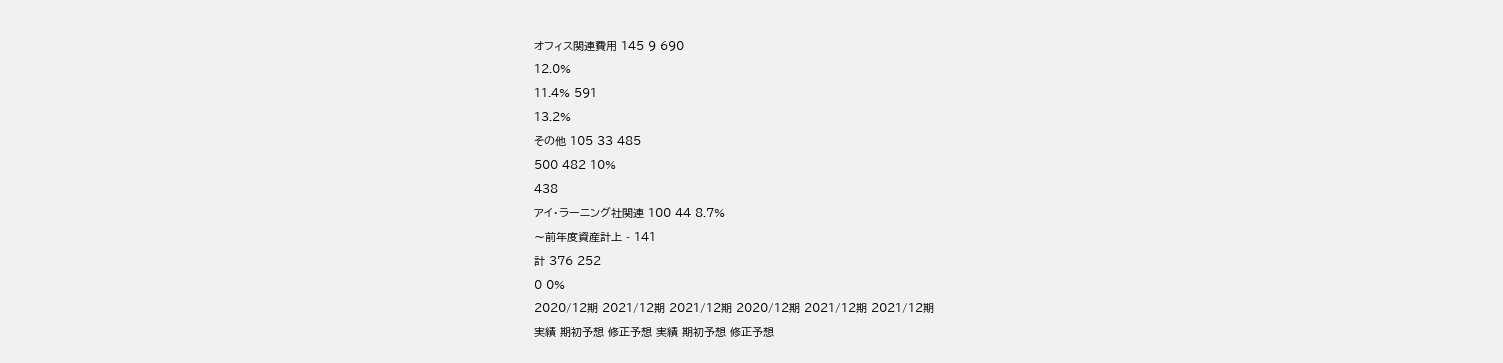オフィス関連費⽤ 145 9 690
12.0%
11.4% 591
13.2%
その他 105 33 485
500 482 10%
438
アイ・ラーニング社関連 100 44 8.7%
〜前年度資産計上 - 141
計 376 252
0 0%
2020/12期 2021/12期 2021/12期 2020/12期 2021/12期 2021/12期
実績 期初予想 修正予想 実績 期初予想 修正予想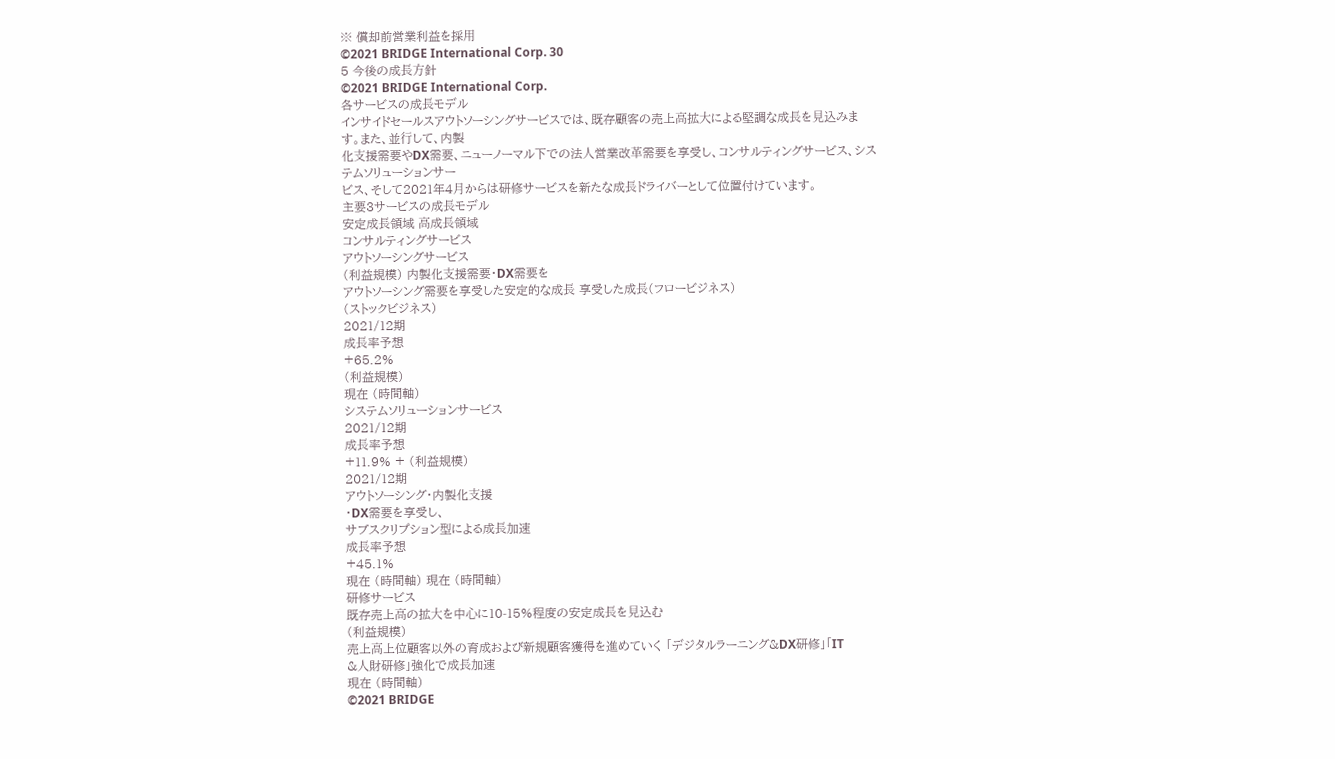※ 償却前営業利益を採⽤
©2021 BRIDGE International Corp. 30
5 今後の成⻑⽅針
©2021 BRIDGE International Corp.
各サービスの成⻑モデル
インサイドセールスアウトソーシングサービスでは、既存顧客の売上⾼拡⼤による堅調な成⻑を⾒込みます。また、並⾏して、内製
化⽀援需要やDX需要、ニューノーマル下での法⼈営業改⾰需要を享受し、コンサルティングサービス、システムソリューションサー
ビス、そして2021年4⽉からは研修サービスを新たな成⻑ドライバーとして位置付けています。
主要3サービスの成⻑モデル
安定成⻑領域 ⾼成⻑領域
コンサルティングサービス
アウトソーシングサービス
(利益規模) 内製化⽀援需要・DX需要を
アウトソーシング需要を享受した安定的な成⻑ 享受した成⻑(フロービジネス)
(ストックビジネス)
2021/12期
成⻑率予想
+65.2%
(利益規模)
現在 (時間軸)
システムソリューションサービス
2021/12期
成⻑率予想
+11.9% + (利益規模)
2021/12期
アウトソーシング・内製化⽀援
・DX需要を享受し、
サブスクリプション型による成⻑加速
成⻑率予想
+45.1%
現在 (時間軸) 現在 (時間軸)
研修サービス
既存売上⾼の拡⼤を中⼼に10-15%程度の安定成⻑を⾒込む
(利益規模)
売上⾼上位顧客以外の育成および新規顧客獲得を進めていく 「デジタルラーニング&DX研修」「IT
&⼈財研修」強化で成⻑加速
現在 (時間軸)
©2021 BRIDGE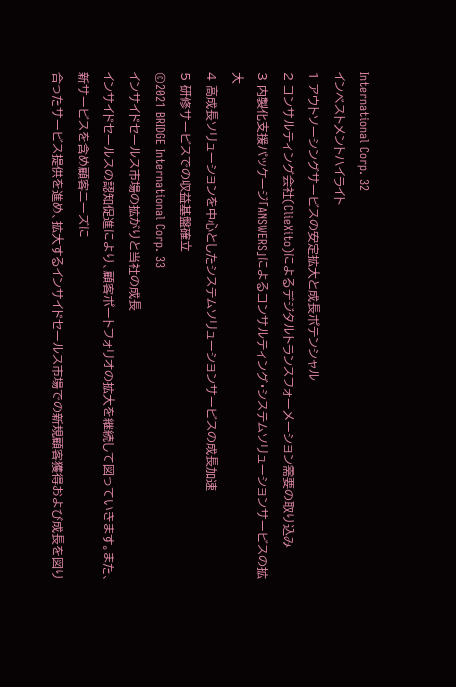International Corp. 32
インベストメントハイライト
1 アウトソーシングサービスの安定拡⼤と成⻑ポテンシャル
2 コンサルティング会社(ClieXito)によるデジタルトランスフォーメーション需要の取り込み
3 内製化⽀援パッケージ「ANSWERS」によるコンサルティング・システムソリューションサービスの拡⼤
4 ⾼成⻑ソリューションを中⼼としたシステムソリューションサービスの成⻑加速
5 研修サービスでの収益基盤確⽴
©2021 BRIDGE International Corp. 33
インサイドセールス市場の拡がりと当社の成⻑
インサイドセールスの認知促進により、顧客ポートフォリオの拡⼤を継続して図っていきます。また、新サービスを含め顧客ニーズに
合ったサービス提供を進め、拡⼤するインサイドセールス市場での新規顧客獲得および成⻑を図り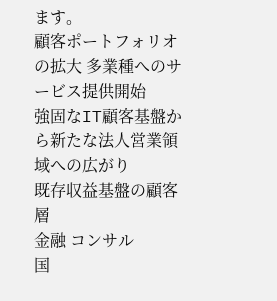ます。
顧客ポートフォリオの拡⼤ 多業種へのサービス提供開始
強固なIT顧客基盤から新たな法⼈営業領域への広がり
既存収益基盤の顧客層
⾦融 コンサル
国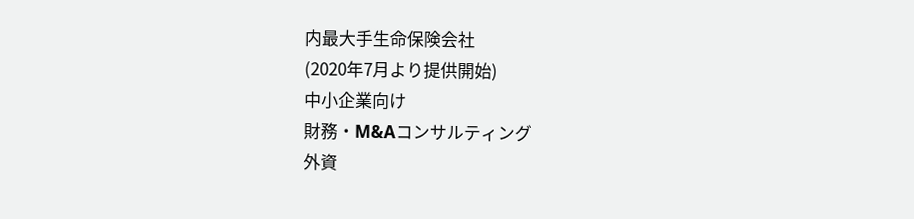内最⼤⼿⽣命保険会社
(2020年7⽉より提供開始)
中⼩企業向け
財務・M&Aコンサルティング
外資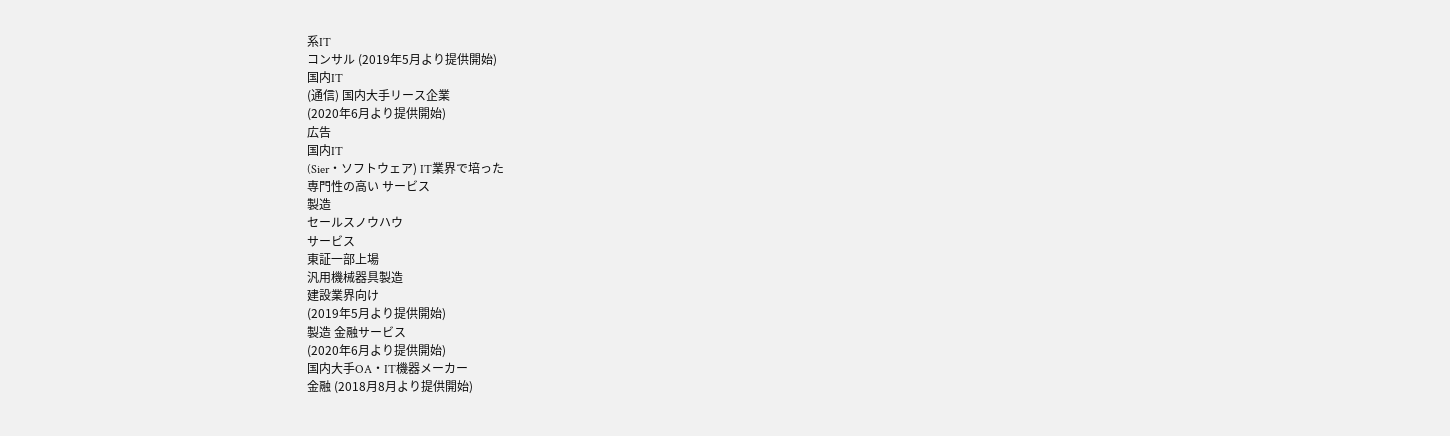系IT
コンサル (2019年5⽉より提供開始)
国内IT
(通信) 国内⼤⼿リース企業
(2020年6⽉より提供開始)
広告
国内IT
(Sier・ソフトウェア) IT業界で培った
専⾨性の⾼い サービス
製造
セールスノウハウ
サービス
東証⼀部上場
汎⽤機械器具製造
建設業界向け
(2019年5⽉より提供開始)
製造 ⾦融サービス
(2020年6⽉より提供開始)
国内⼤⼿OA・IT機器メーカー
⾦融 (2018⽉8⽉より提供開始)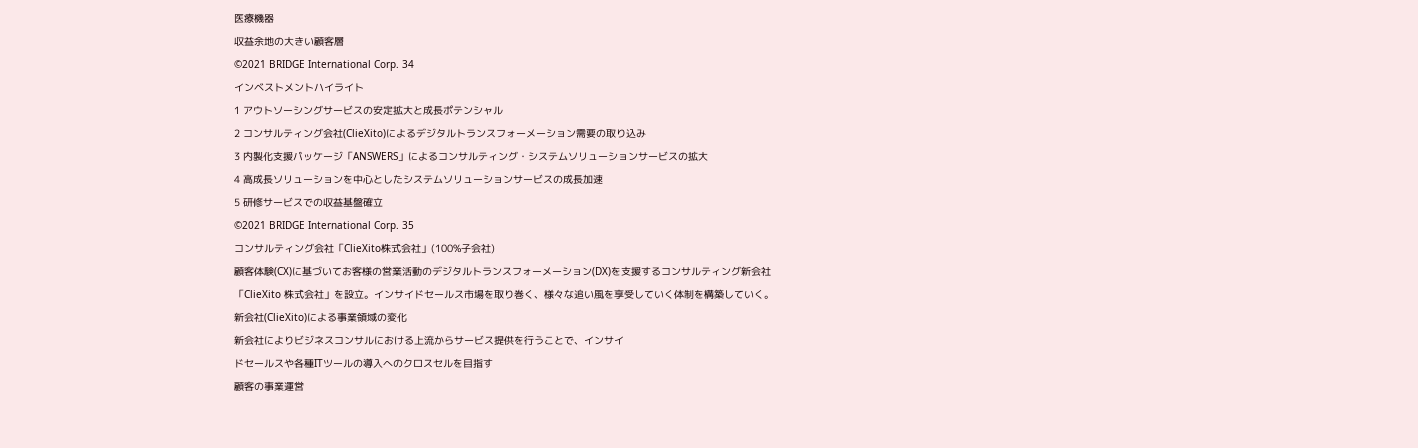医療機器
収益余地の⼤きい顧客層
©2021 BRIDGE International Corp. 34
インベストメントハイライト
1 アウトソーシングサービスの安定拡⼤と成⻑ポテンシャル
2 コンサルティング会社(ClieXito)によるデジタルトランスフォーメーション需要の取り込み
3 内製化⽀援パッケージ「ANSWERS」によるコンサルティング・システムソリューションサービスの拡⼤
4 ⾼成⻑ソリューションを中⼼としたシステムソリューションサービスの成⻑加速
5 研修サービスでの収益基盤確⽴
©2021 BRIDGE International Corp. 35
コンサルティング会社「ClieXito株式会社」(100%⼦会社)
顧客体験(CX)に基づいてお客様の営業活動のデジタルトランスフォーメーション(DX)を⽀援するコンサルティング新会社
「ClieXito 株式会社」を設⽴。インサイドセールス市場を取り巻く、様々な追い⾵を享受していく体制を構築していく。
新会社(ClieXito)による事業領域の変化
新会社によりビジネスコンサルにおける上流からサービス提供を⾏うことで、インサイ
ドセールスや各種ITツールの導⼊へのクロスセルを⽬指す
顧客の事業運営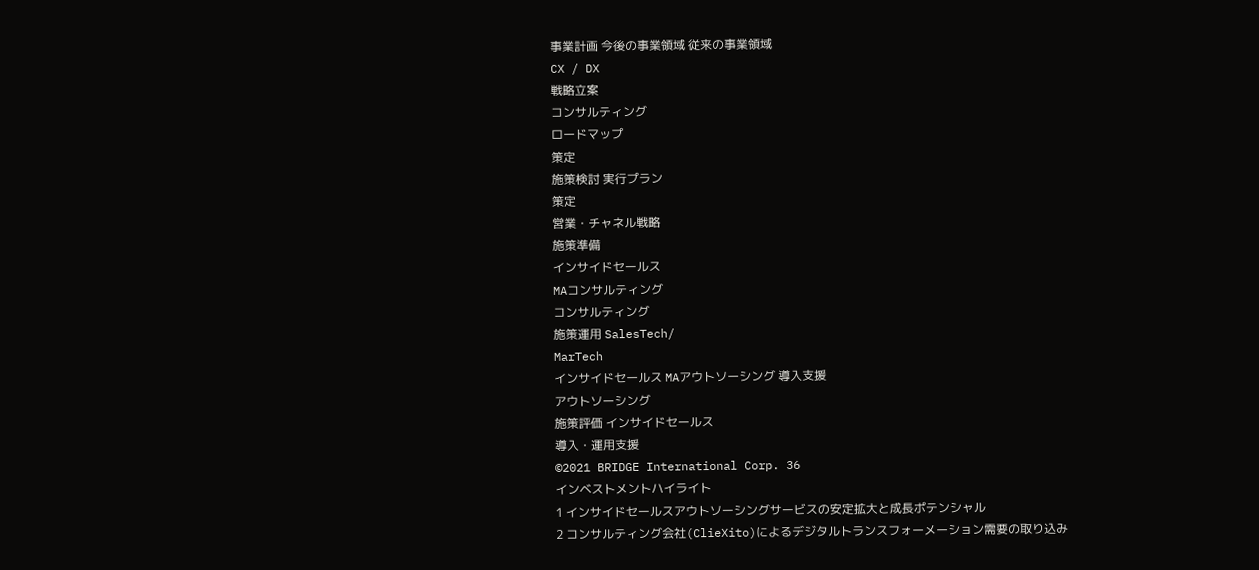事業計画 今後の事業領域 従来の事業領域
CX / DX
戦略⽴案
コンサルティング
ロードマップ
策定
施策検討 実⾏プラン
策定
営業・チャネル戦略
施策準備
インサイドセールス
MAコンサルティング
コンサルティング
施策運⽤ SalesTech/
MarTech
インサイドセールス MAアウトソーシング 導⼊⽀援
アウトソーシング
施策評価 インサイドセールス
導⼊・運⽤⽀援
©2021 BRIDGE International Corp. 36
インベストメントハイライト
1 インサイドセールスアウトソーシングサービスの安定拡⼤と成⻑ポテンシャル
2 コンサルティング会社(ClieXito)によるデジタルトランスフォーメーション需要の取り込み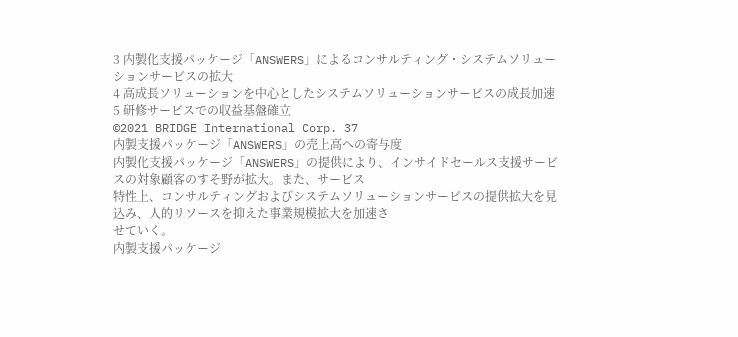3 内製化⽀援パッケージ「ANSWERS」によるコンサルティング・システムソリューションサービスの拡⼤
4 ⾼成⻑ソリューションを中⼼としたシステムソリューションサービスの成⻑加速
5 研修サービスでの収益基盤確⽴
©2021 BRIDGE International Corp. 37
内製⽀援パッケージ「ANSWERS」の売上⾼への寄与度
内製化⽀援パッケージ「ANSWERS」の提供により、インサイドセールス⽀援サービスの対象顧客のすそ野が拡⼤。また、サービス
特性上、コンサルティングおよびシステムソリューションサービスの提供拡⼤を⾒込み、⼈的リソースを抑えた事業規模拡⼤を加速さ
せていく。
内製⽀援パッケージ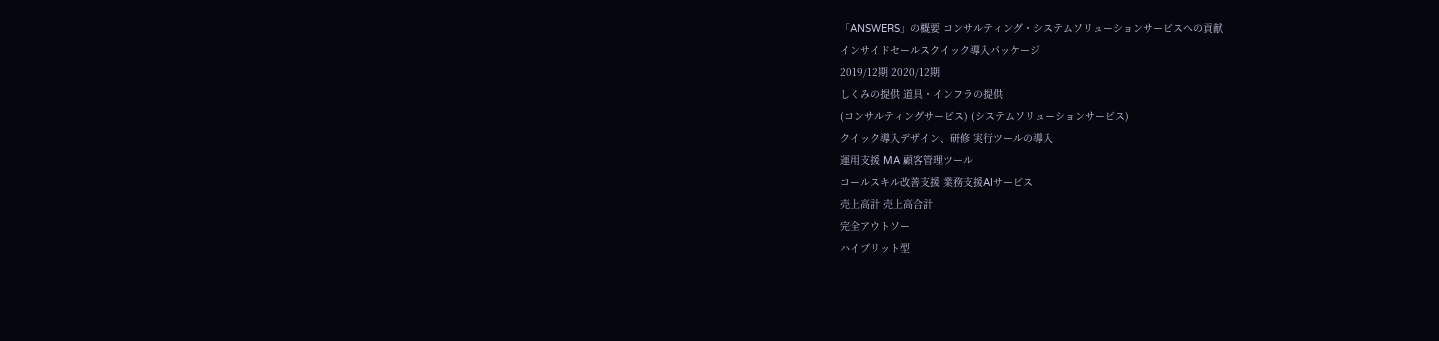「ANSWERS」の概要 コンサルティング・システムソリューションサービスへの貢献
インサイドセールスクイック導⼊パッケージ
2019/12期 2020/12期
しくみの提供 道具・インフラの提供
(コンサルティングサービス) (システムソリューションサービス)
クイック導⼊デザイン、研修 実⾏ツールの導⼊
運⽤⽀援 MA 顧客管理ツール
コールスキル改善⽀援 業務⽀援AIサービス
売上⾼計 売上⾼合計
完全アウトソー
ハイブリット型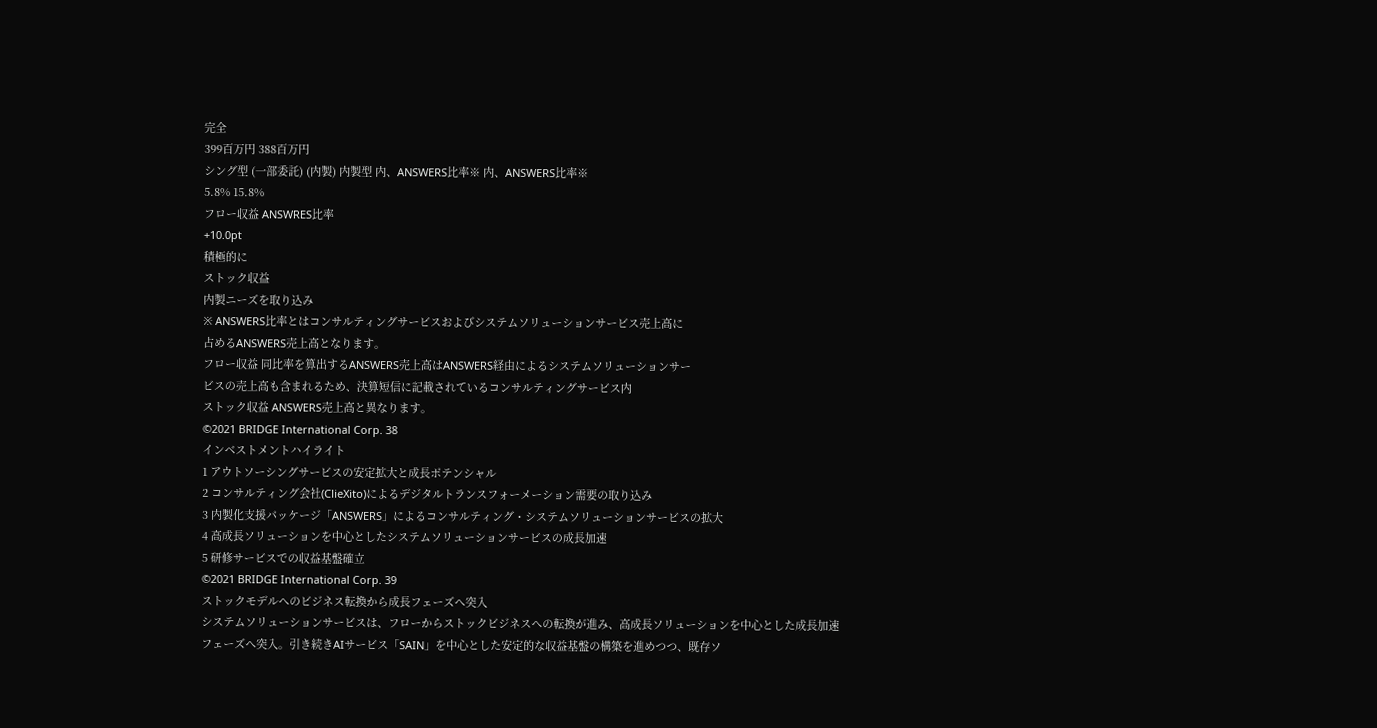完全
399百万円 388百万円
シング型 (⼀部委託) (内製) 内製型 内、ANSWERS⽐率※ 内、ANSWERS⽐率※
5.8% 15.8%
フロー収益 ANSWRES⽐率
+10.0pt
積極的に
ストック収益
内製ニーズを取り込み
※ ANSWERS⽐率とはコンサルティングサービスおよびシステムソリューションサービス売上⾼に
占めるANSWERS売上⾼となります。
フロー収益 同⽐率を算出するANSWERS売上⾼はANSWERS経由によるシステムソリューションサー
ビスの売上⾼も含まれるため、決算短信に記載されているコンサルティングサービス内
ストック収益 ANSWERS売上⾼と異なります。
©2021 BRIDGE International Corp. 38
インベストメントハイライト
1 アウトソーシングサービスの安定拡⼤と成⻑ポテンシャル
2 コンサルティング会社(ClieXito)によるデジタルトランスフォーメーション需要の取り込み
3 内製化⽀援パッケージ「ANSWERS」によるコンサルティング・システムソリューションサービスの拡⼤
4 ⾼成⻑ソリューションを中⼼としたシステムソリューションサービスの成⻑加速
5 研修サービスでの収益基盤確⽴
©2021 BRIDGE International Corp. 39
ストックモデルへのビジネス転換から成⻑フェーズへ突⼊
システムソリューションサービスは、フローからストックビジネスへの転換が進み、⾼成⻑ソリューションを中⼼とした成⻑加速
フェーズへ突⼊。引き続きAIサービス「SAIN」を中⼼とした安定的な収益基盤の構築を進めつつ、既存ソ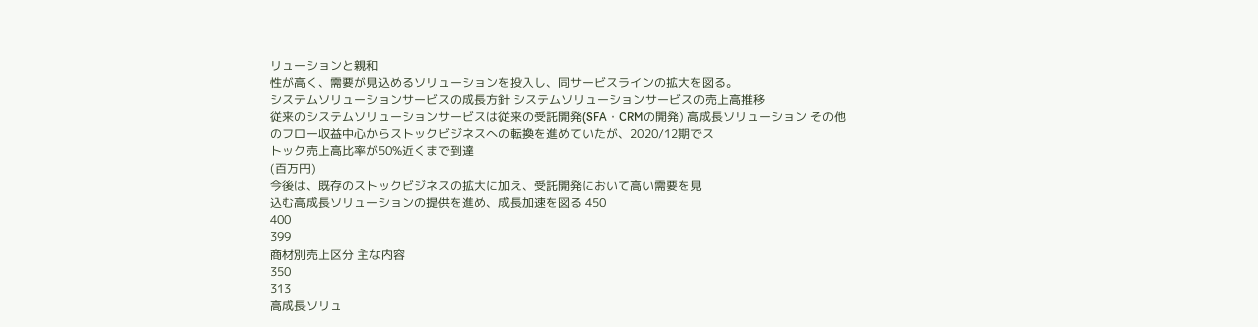リューションと親和
性が⾼く、需要が⾒込めるソリューションを投⼊し、同サービスラインの拡⼤を図る。
システムソリューションサービスの成⻑⽅針 システムソリューションサービスの売上⾼推移
従来のシステムソリューションサービスは従来の受託開発(SFA・CRMの開発) ⾼成⻑ソリューション その他
のフロー収益中⼼からストックビジネスへの転換を進めていたが、2020/12期でス
トック売上⾼⽐率が50%近くまで到達
(百万円)
今後は、既存のストックビジネスの拡⼤に加え、受託開発において⾼い需要を⾒
込む⾼成⻑ソリューションの提供を進め、成⻑加速を図る 450
400
399
商材別売上区分 主な内容
350
313
⾼成⻑ソリュ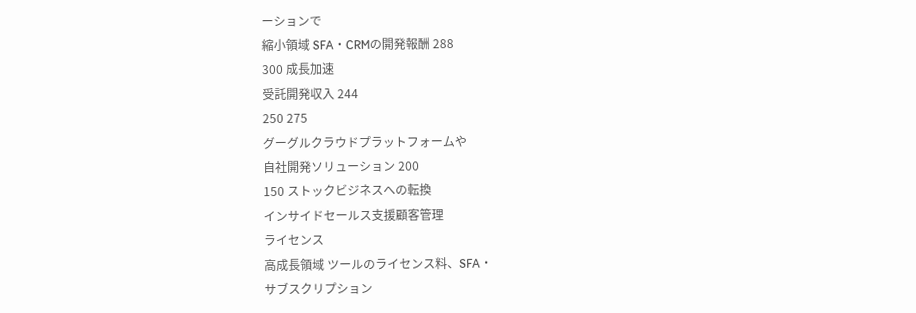ーションで
縮⼩領域 SFA・CRMの開発報酬 288
300 成⻑加速
受託開発収⼊ 244
250 275
グーグルクラウドプラットフォームや
⾃社開発ソリューション 200
150 ストックビジネスへの転換
インサイドセールス⽀援顧客管理
ライセンス
⾼成⻑領域 ツールのライセンス料、SFA・
サブスクリプション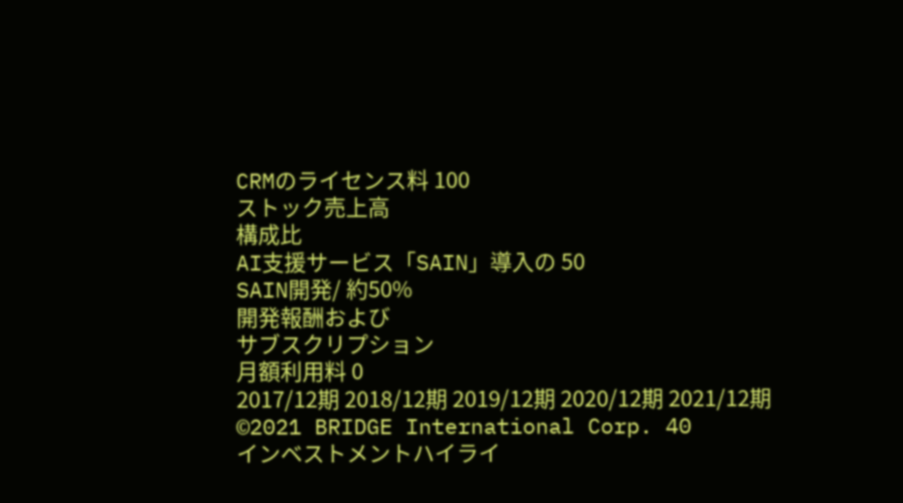CRMのライセンス料 100
ストック売上⾼
構成⽐
AI⽀援サービス「SAIN」導⼊の 50
SAIN開発/ 約50%
開発報酬および
サブスクリプション
⽉額利⽤料 0
2017/12期 2018/12期 2019/12期 2020/12期 2021/12期
©2021 BRIDGE International Corp. 40
インベストメントハイライ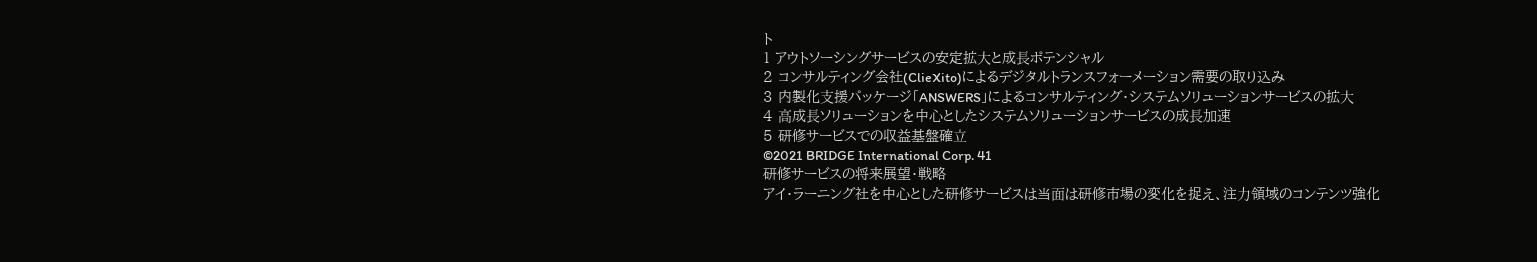ト
1 アウトソーシングサービスの安定拡⼤と成⻑ポテンシャル
2 コンサルティング会社(ClieXito)によるデジタルトランスフォーメーション需要の取り込み
3 内製化⽀援パッケージ「ANSWERS」によるコンサルティング・システムソリューションサービスの拡⼤
4 ⾼成⻑ソリューションを中⼼としたシステムソリューションサービスの成⻑加速
5 研修サービスでの収益基盤確⽴
©2021 BRIDGE International Corp. 41
研修サービスの将来展望・戦略
アイ・ラーニング社を中⼼とした研修サービスは当⾯は研修市場の変化を捉え、注⼒領域のコンテンツ強化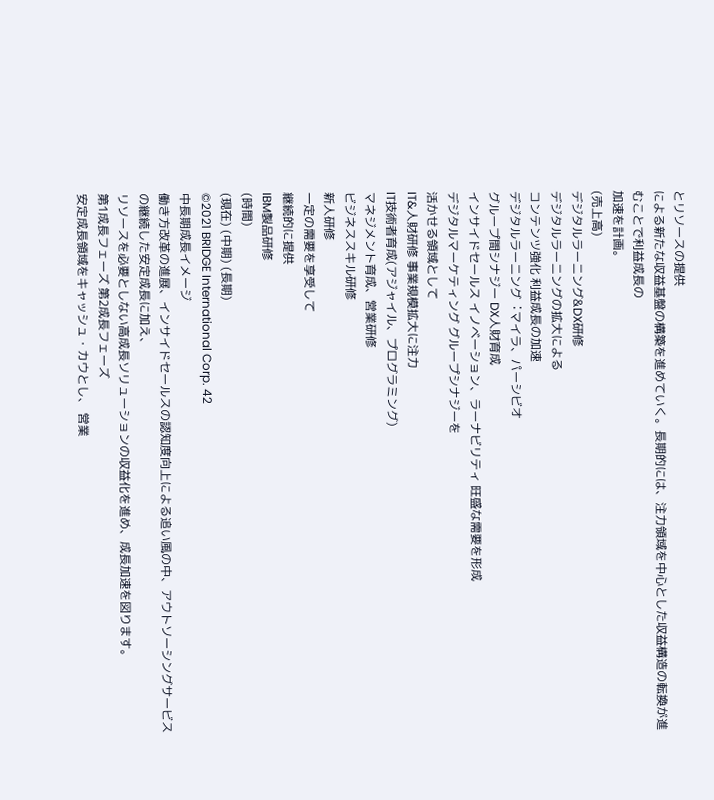とリソースの提供
による新たな収益基盤の構築を進めていく。⻑期的には、注⼒領域を中⼼とした収益構造の転換が進むことで利益成⻑の
加速を計画。
(売上⾼)
デジタルラーニング&DX研修
デジタルラーニングの拡⼤による
コンテンツ強化 利益成⻑の加速
デジタルラーニング︓マイラ、パーシビオ
グループ間シナジー DX⼈財育成
インサイドセールス イノベーション、ラーナビリティ 旺盛な需要を形成
デジタルマーケティング グループシナジーを
活かせる領域として
IT&⼈財研修 事業規模拡⼤に注⼒
IT技術者育成(アジャイル、プログラミング)
マネジメント育成、営業研修
ビジネススキル研修
新⼈研修
⼀定の需要を享受して
継続的に提供
IBM製品研修
(時間)
(現在) (中期) (⻑期)
©2021 BRIDGE International Corp. 42
中⻑期成⻑イメージ
働き⽅改⾰の進展、インサイドセールスの認知度向上による追い⾵の中、アウトソーシングサービスの継続した安定成⻑に加え、
リソースを必要としない⾼成⻑ソリューションの収益化を進め、成⻑加速を図ります。
第1成⻑フェーズ 第2成⻑フェーズ
安定成⻑領域をキャッシュ・カウとし、 営業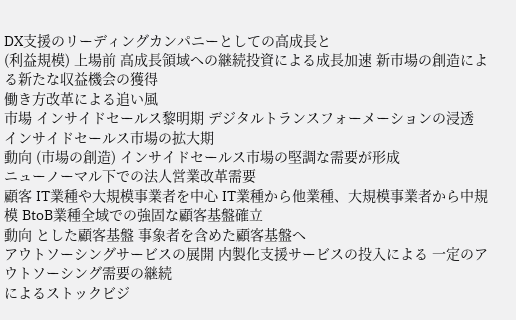DX⽀援のリーディングカンパニーとしての⾼成⻑と
(利益規模) 上場前 ⾼成⻑領域への継続投資による成⻑加速 新市場の創造による新たな収益機会の獲得
働き⽅改⾰による追い⾵
市場 インサイドセールス黎明期 デジタルトランスフォーメーションの浸透
インサイドセールス市場の拡⼤期
動向 (市場の創造) インサイドセールス市場の堅調な需要が形成
ニューノーマル下での法⼈営業改⾰需要
顧客 IT業種や⼤規模事業者を中⼼ IT業種から他業種、⼤規模事業者から中規模 BtoB業種全域での強固な顧客基盤確⽴
動向 とした顧客基盤 事象者を含めた顧客基盤へ
アウトソーシングサービスの展開 内製化⽀援サービスの投⼊による ⼀定のアウトソーシング需要の継続
によるストックビジ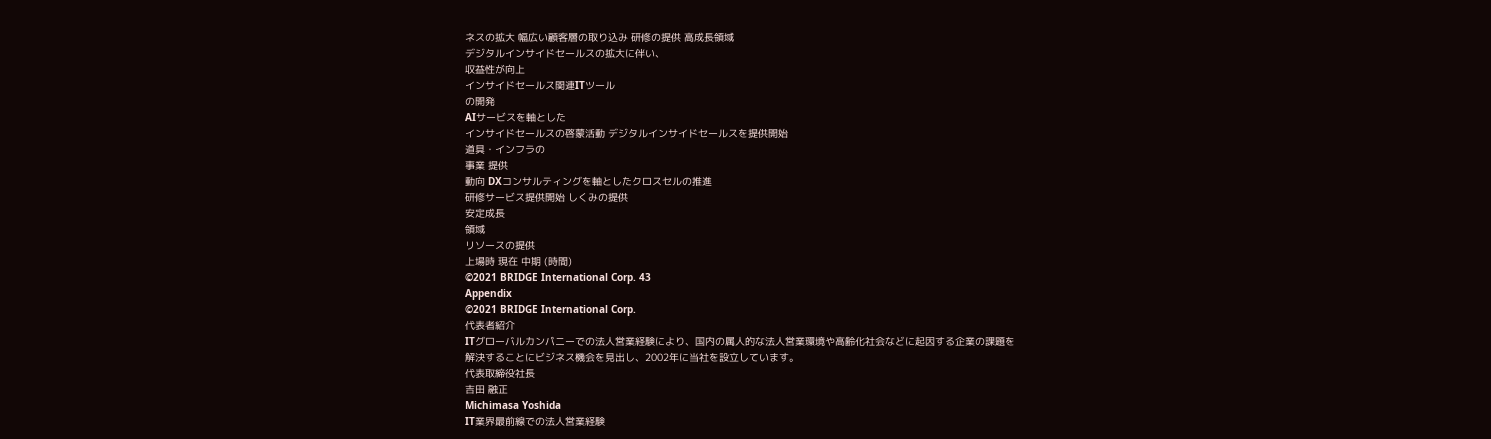ネスの拡⼤ 幅広い顧客層の取り込み 研修の提供 ⾼成⻑領域
デジタルインサイドセールスの拡⼤に伴い、
収益性が向上
インサイドセールス関連ITツール
の開発
AIサービスを軸とした
インサイドセールスの啓蒙活動 デジタルインサイドセールスを提供開始
道具・インフラの
事業 提供
動向 DXコンサルティングを軸としたクロスセルの推進
研修サービス提供開始 しくみの提供
安定成⻑
領域
リソースの提供
上場時 現在 中期 (時間)
©2021 BRIDGE International Corp. 43
Appendix
©2021 BRIDGE International Corp.
代表者紹介
ITグローバルカンパニーでの法⼈営業経験により、国内の属⼈的な法⼈営業環境や⾼齢化社会などに起因する企業の課題を
解決することにビジネス機会を⾒出し、2002年に当社を設⽴しています。
代表取締役社⻑
吉⽥ 融正
Michimasa Yoshida
IT業界最前線での法⼈営業経験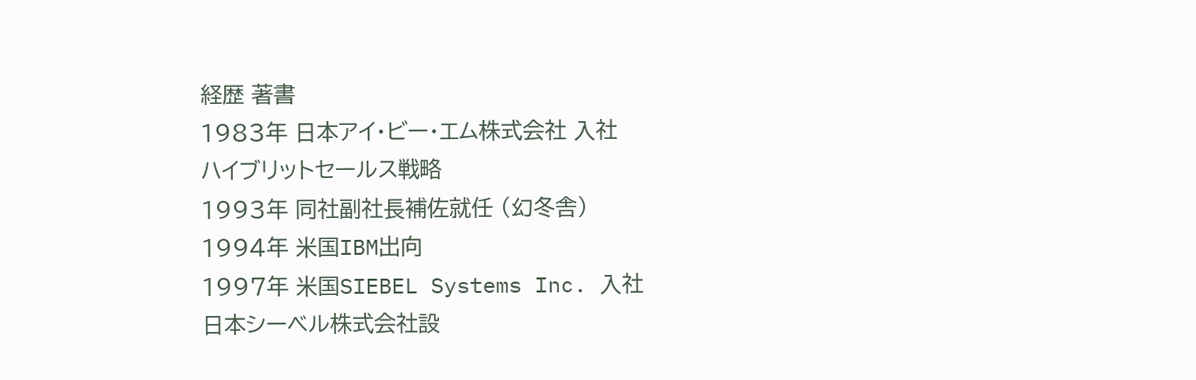経歴 著書
1983年 ⽇本アイ・ビー・エム株式会社 ⼊社
ハイブリットセールス戦略
1993年 同社副社⻑補佐就任 (幻冬舎)
1994年 ⽶国IBM出向
1997年 ⽶国SIEBEL Systems Inc. ⼊社
⽇本シーベル株式会社設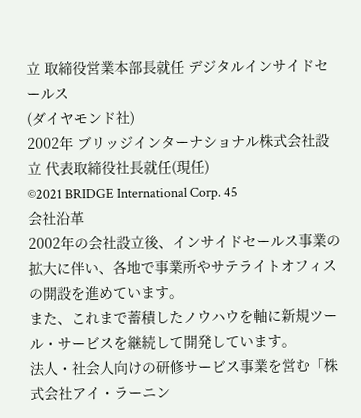⽴ 取締役営業本部⻑就任 デジタルインサイドセールス
(ダイヤモンド社)
2002年 ブリッジインターナショナル株式会社設⽴ 代表取締役社⻑就任(現任)
©2021 BRIDGE International Corp. 45
会社沿⾰
2002年の会社設⽴後、インサイドセールス事業の拡⼤に伴い、各地で事業所やサテライトオフィスの開設を進めています。
また、これまで蓄積したノウハウを軸に新規ツール・サービスを継続して開発しています。
法⼈・社会⼈向けの研修サービス事業を営む「株式会社アイ・ラーニン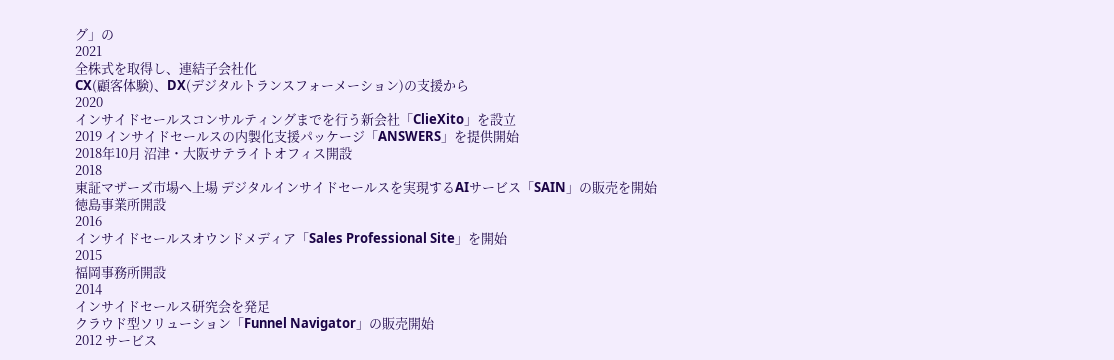グ」の
2021
全株式を取得し、連結⼦会社化
CX(顧客体験)、DX(デジタルトランスフォーメーション)の⽀援から
2020
インサイドセールスコンサルティングまでを⾏う新会社「ClieXito」を設⽴
2019 インサイドセールスの内製化⽀援パッケージ「ANSWERS」を提供開始
2018年10⽉ 沼津・⼤阪サテライトオフィス開設
2018
東証マザーズ市場へ上場 デジタルインサイドセールスを実現するAIサービス「SAIN」の販売を開始
徳島事業所開設
2016
インサイドセールスオウンドメディア「Sales Professional Site」を開始
2015
福岡事務所開設
2014
インサイドセールス研究会を発⾜
クラウド型ソリューション「Funnel Navigator」の販売開始
2012 サービス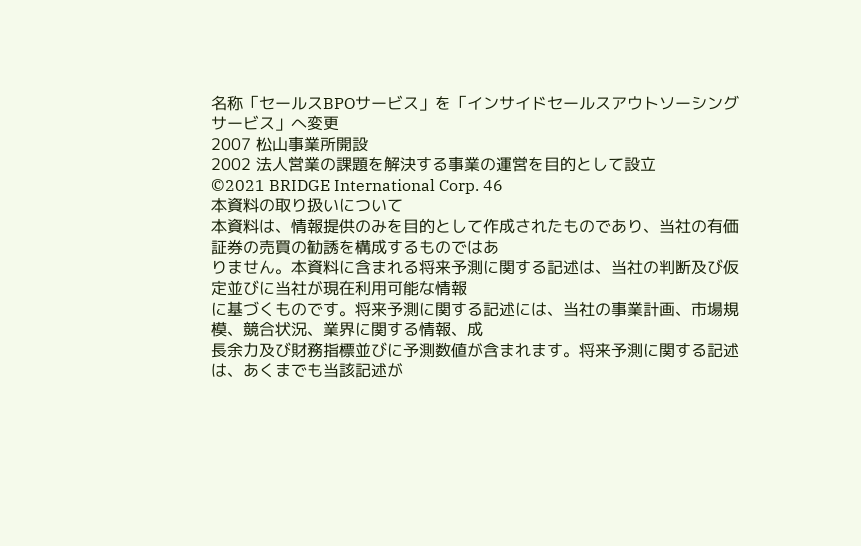名称「セールスBPOサービス」を「インサイドセールスアウトソーシングサービス」へ変更
2007 松⼭事業所開設
2002 法⼈営業の課題を解決する事業の運営を⽬的として設⽴
©2021 BRIDGE International Corp. 46
本資料の取り扱いについて
本資料は、情報提供のみを⽬的として作成されたものであり、当社の有価証券の売買の勧誘を構成するものではあ
りません。本資料に含まれる将来予測に関する記述は、当社の判断及び仮定並びに当社が現在利⽤可能な情報
に基づくものです。将来予測に関する記述には、当社の事業計画、市場規模、競合状況、業界に関する情報、成
⻑余⼒及び財務指標並びに予測数値が含まれます。将来予測に関する記述は、あくまでも当該記述が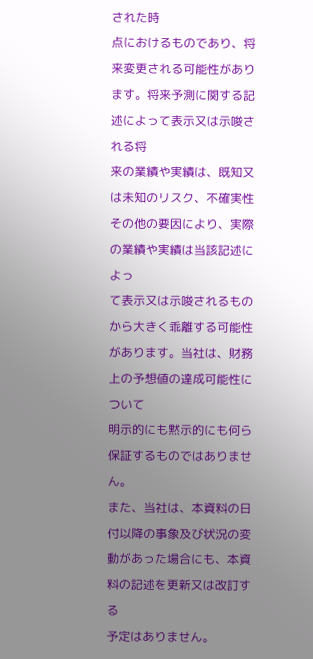された時
点におけるものであり、将来変更される可能性があります。将来予測に関する記述によって表⽰⼜は⽰唆される将
来の業績や実績は、既知⼜は未知のリスク、不確実性その他の要因により、実際の業績や実績は当該記述によっ
て表⽰⼜は⽰唆されるものから⼤きく乖離する可能性があります。当社は、財務上の予想値の達成可能性について
明⽰的にも黙⽰的にも何ら保証するものではありません。
また、当社は、本資料の⽇付以降の事象及び状況の変動があった場合にも、本資料の記述を更新⼜は改訂する
予定はありません。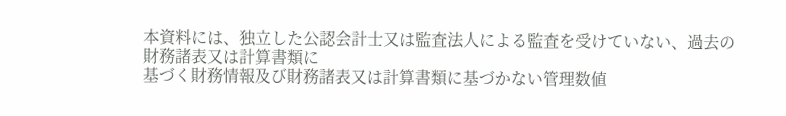本資料には、独⽴した公認会計⼠⼜は監査法⼈による監査を受けていない、過去の財務諸表⼜は計算書類に
基づく財務情報及び財務諸表⼜は計算書類に基づかない管理数値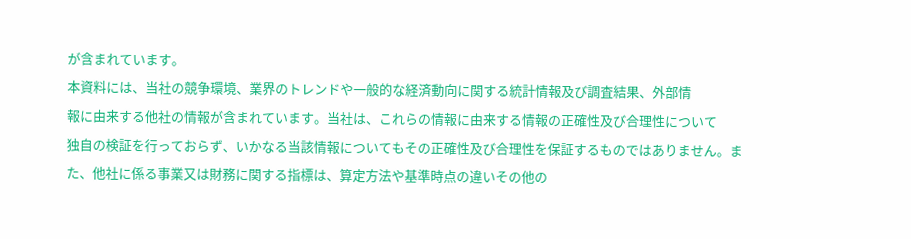が含まれています。
本資料には、当社の競争環境、業界のトレンドや⼀般的な経済動向に関する統計情報及び調査結果、外部情
報に由来する他社の情報が含まれています。当社は、これらの情報に由来する情報の正確性及び合理性について
独⾃の検証を⾏っておらず、いかなる当該情報についてもその正確性及び合理性を保証するものではありません。ま
た、他社に係る事業⼜は財務に関する指標は、算定⽅法や基準時点の違いその他の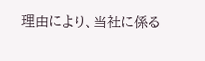理由により、当社に係る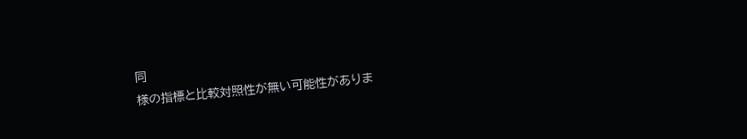同
様の指標と⽐較対照性が無い可能性がありま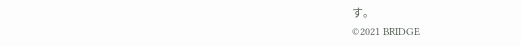す。
©2021 BRIDGE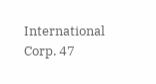International Corp. 47